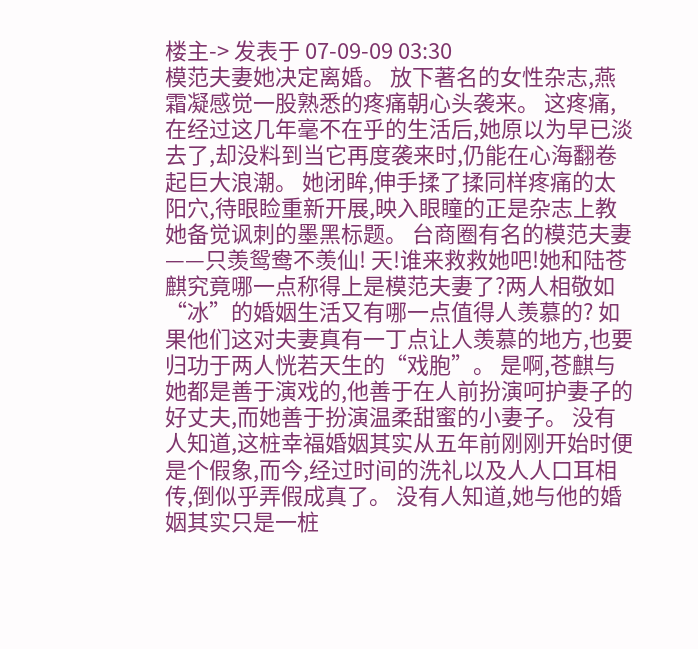楼主-> 发表于 07-09-09 03:30
模范夫妻她决定离婚。 放下著名的女性杂志,燕霜凝感觉一股熟悉的疼痛朝心头袭来。 这疼痛,在经过这几年毫不在乎的生活后,她原以为早已淡去了,却没料到当它再度袭来时,仍能在心海翻卷起巨大浪潮。 她闭眸,伸手揉了揉同样疼痛的太阳穴,待眼睑重新开展,映入眼瞳的正是杂志上教她备觉讽刺的墨黑标题。 台商圈有名的模范夫妻——只羡鸳鸯不羡仙! 天!谁来救救她吧!她和陆苍麒究竟哪一点称得上是模范夫妻了?两人相敬如“冰”的婚姻生活又有哪一点值得人羡慕的? 如果他们这对夫妻真有一丁点让人羡慕的地方,也要归功于两人恍若天生的“戏胞”。 是啊,苍麒与她都是善于演戏的,他善于在人前扮演呵护妻子的好丈夫,而她善于扮演温柔甜蜜的小妻子。 没有人知道,这桩幸福婚姻其实从五年前刚刚开始时便是个假象,而今,经过时间的洗礼以及人人口耳相传,倒似乎弄假成真了。 没有人知道,她与他的婚姻其实只是一桩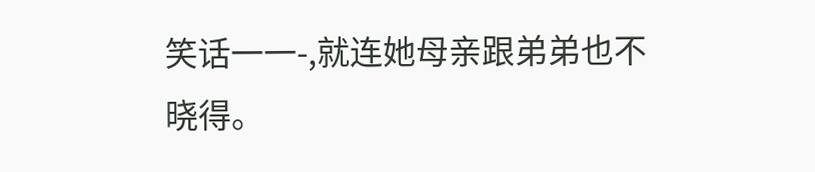笑话一一-,就连她母亲跟弟弟也不晓得。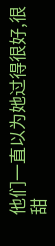他们一直以为她过得很好,很甜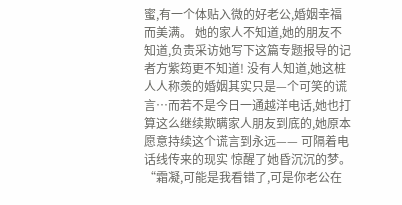蜜,有一个体贴入微的好老公,婚姻幸福而美满。 她的家人不知道,她的朋友不知道,负责采访她写下这篇专题报导的记者方紫筠更不知道! 没有人知道,她这桩人人称羡的婚姻其实只是—个可笑的谎言…而若不是今日一通越洋电话,她也打算这么继续欺瞒家人朋友到底的,她原本愿意持续这个谎言到永远—— 可隔着电话线传来的现实 惊醒了她昏沉沉的梦。 “霜凝,可能是我看错了,可是你老公在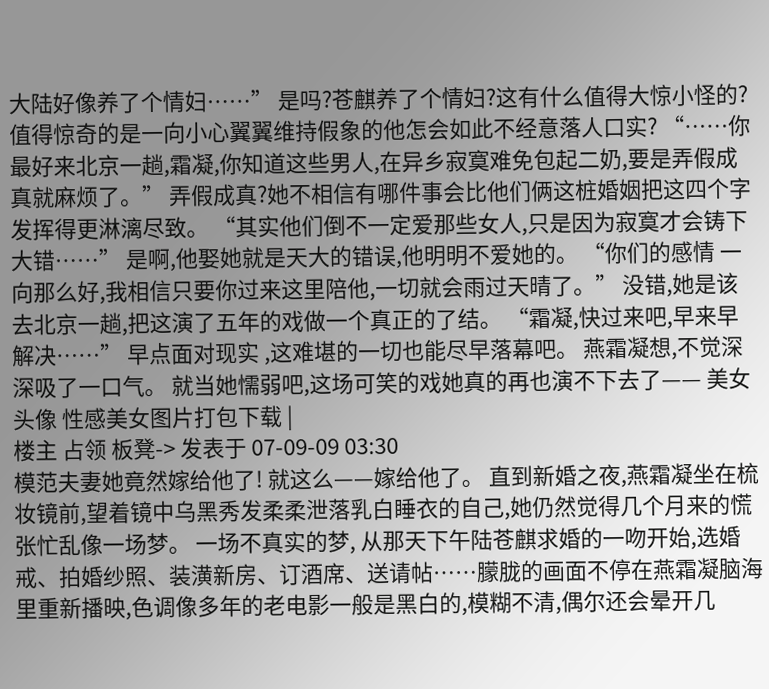大陆好像养了个情妇……” 是吗?苍麒养了个情妇?这有什么值得大惊小怪的?值得惊奇的是一向小心翼翼维持假象的他怎会如此不经意落人口实? “……你最好来北京一趟,霜凝,你知道这些男人,在异乡寂寞难免包起二奶,要是弄假成真就麻烦了。” 弄假成真?她不相信有哪件事会比他们俩这桩婚姻把这四个字发挥得更淋漓尽致。 “其实他们倒不一定爱那些女人,只是因为寂寞才会铸下大错……” 是啊,他娶她就是天大的错误,他明明不爱她的。 “你们的感情 一向那么好,我相信只要你过来这里陪他,一切就会雨过天晴了。” 没错,她是该去北京一趟,把这演了五年的戏做一个真正的了结。 “霜凝,快过来吧,早来早解决……” 早点面对现实 ,这难堪的一切也能尽早落幕吧。 燕霜凝想,不觉深深吸了一口气。 就当她懦弱吧,这场可笑的戏她真的再也演不下去了—— 美女头像 性感美女图片打包下载 |
楼主 占领 板凳-> 发表于 07-09-09 03:30
模范夫妻她竟然嫁给他了! 就这么——嫁给他了。 直到新婚之夜,燕霜凝坐在梳妆镜前,望着镜中乌黑秀发柔柔泄落乳白睡衣的自己,她仍然觉得几个月来的慌张忙乱像一场梦。 一场不真实的梦, 从那天下午陆苍麒求婚的一吻开始,选婚戒、拍婚纱照、装潢新房、订酒席、送请帖……朦胧的画面不停在燕霜凝脑海里重新播映,色调像多年的老电影一般是黑白的,模糊不清,偶尔还会晕开几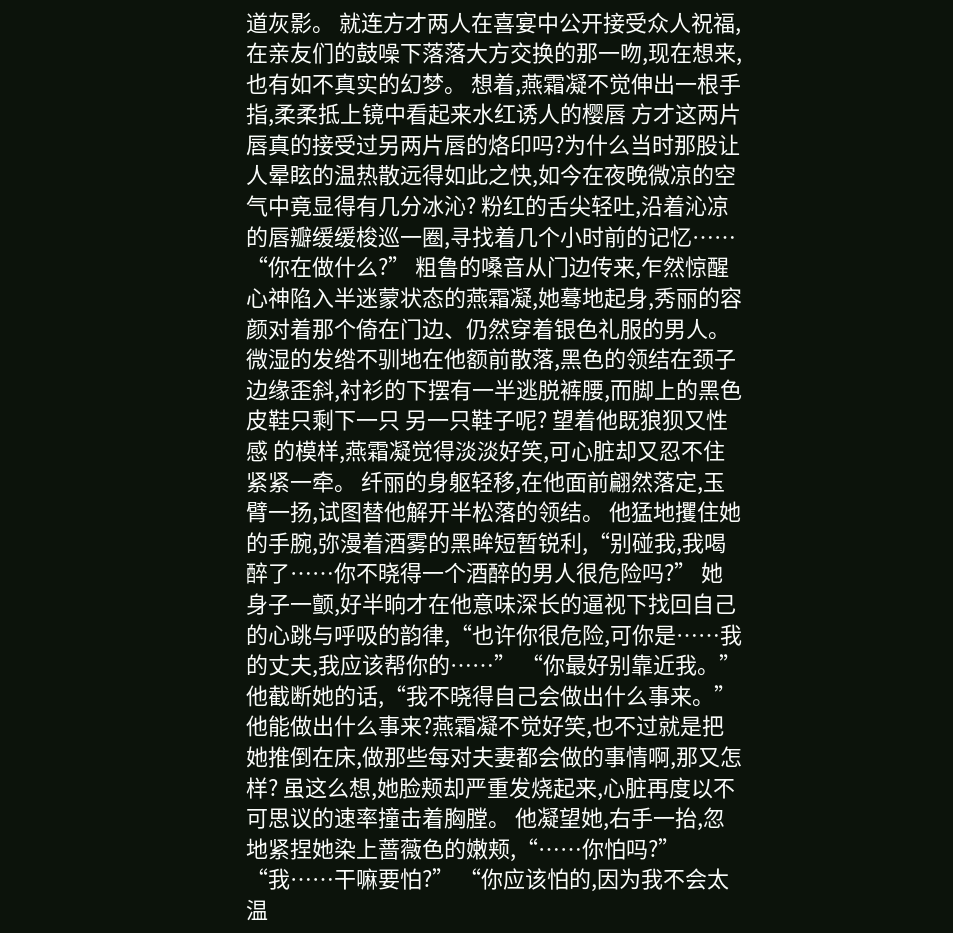道灰影。 就连方才两人在喜宴中公开接受众人祝福,在亲友们的鼓噪下落落大方交换的那一吻,现在想来,也有如不真实的幻梦。 想着,燕霜凝不觉伸出一根手指,柔柔抵上镜中看起来水红诱人的樱唇 方才这两片唇真的接受过另两片唇的烙印吗?为什么当时那股让人晕眩的温热散远得如此之快,如今在夜晚微凉的空气中竟显得有几分冰沁? 粉红的舌尖轻吐,沿着沁凉的唇瓣缓缓梭巡一圈,寻找着几个小时前的记忆…… “你在做什么?” 粗鲁的嗓音从门边传来,乍然惊醒心神陷入半迷蒙状态的燕霜凝,她蓦地起身,秀丽的容颜对着那个倚在门边、仍然穿着银色礼服的男人。 微湿的发绺不驯地在他额前散落,黑色的领结在颈子边缘歪斜,衬衫的下摆有一半逃脱裤腰,而脚上的黑色皮鞋只剩下一只 另一只鞋子呢? 望着他既狼狈又性感 的模样,燕霜凝觉得淡淡好笑,可心脏却又忍不住紧紧一牵。 纤丽的身躯轻移,在他面前翩然落定,玉臂一扬,试图替他解开半松落的领结。 他猛地攫住她的手腕,弥漫着酒雾的黑眸短暂锐利,“别碰我,我喝醉了……你不晓得一个酒醉的男人很危险吗?” 她身子一颤,好半晌才在他意味深长的逼视下找回自己的心跳与呼吸的韵律,“也许你很危险,可你是……我的丈夫,我应该帮你的……” “你最好别靠近我。”他截断她的话,“我不晓得自己会做出什么事来。” 他能做出什么事来?燕霜凝不觉好笑,也不过就是把她推倒在床,做那些每对夫妻都会做的事情啊,那又怎样? 虽这么想,她脸颊却严重发烧起来,心脏再度以不可思议的速率撞击着胸膛。 他凝望她,右手一抬,忽地紧捏她染上蔷薇色的嫩颊,“……你怕吗?” “我……干嘛要怕?” “你应该怕的,因为我不会太温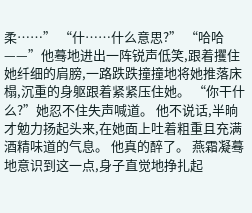柔……” “什……什么意思?” “哈哈——”他蓦地进出一阵锐声低笑,跟着攫住她纤细的肩膀,一路跌跌撞撞地将她推落床榻,沉重的身躯跟着紧紧压住她。 “你干什么?”她忍不住失声喊道。 他不说话,半晌才勉力扬起头来,在她面上吐着粗重且充满酒精味道的气息。 他真的醉了。 燕霜凝蓦地意识到这一点,身子直觉地挣扎起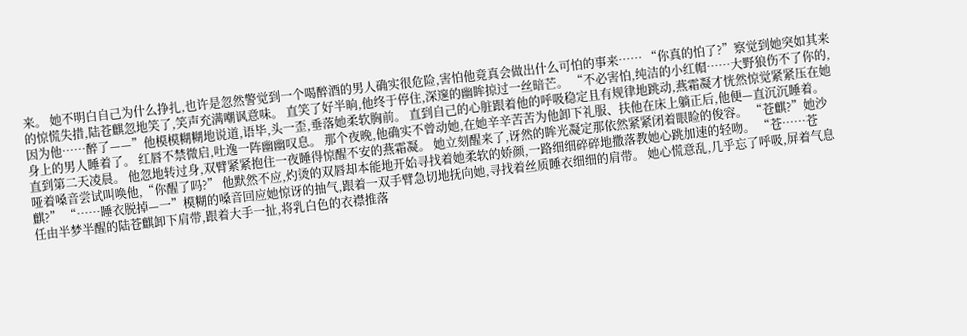来。 她不明白自己为什么挣扎,也许是忽然警觉到一个喝醉酒的男人确实很危险,害怕他竟真会做出什么可怕的事来…… “你真的怕了?”察觉到她突如其来的惊慌失措,陆苍麒忽地笑了,笑声充满嘲讽意味。 直笑了好半晌,他终于停住,深邃的幽眸掠过一丝暗芒。 “不必害怕,纯洁的小红帽……大野狼伤不了你的,因为他……醉了——”他模模糊糊地说道,语毕,头一歪,垂落她柔软胸前。 直到自己的心脏跟着他的呼吸稳定且有规律地跳动,燕霜凝才恍然惊觉紧紧压在她身上的男人睡着了。 红唇不禁微启,吐逸一阵幽幽叹息。 那个夜晚,他确实不曾动她,在她辛辛苦苦为他卸下礼服、扶他在床上躺正后,他便—直沉沉睡着。 直到第二天凌晨。 他忽地转过身,双臂紧紧抱住一夜睡得惊醒不安的燕霜凝。 她立刻醒来了,讶然的眸光凝定那依然紧紧闭着眼睑的俊容。 “苍麒?”她沙哑着嗓音尝试叫唤他,“你醒了吗?” 他默然不应,灼烫的双唇却本能地开始寻找着她柔软的娇颜,一路细细碎碎地撒落教她心跳加速的轻吻。 “苍……苍麒?” “……睡衣脱掉—一”模糊的嗓音回应她惊讶的抽气,跟着一双手臂急切地抚向她,寻找着丝质睡衣细细的肩带。 她心慌意乱,几乎忘了呼吸,屏着气息任由半梦半醒的陆苍麒卸下肩带,跟着大手一扯,将乳白色的衣襟推落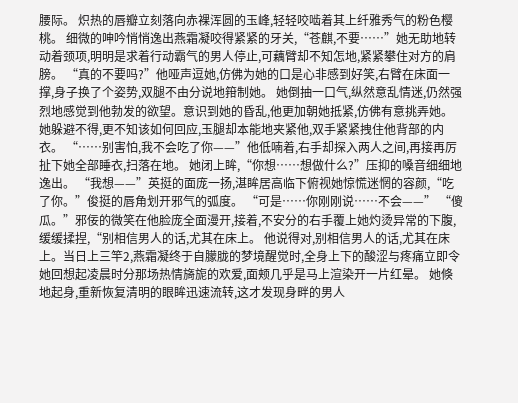腰际。 炽热的唇瓣立刻落向赤裸浑圆的玉峰,轻轻咬啮着其上纤雅秀气的粉色樱桃。 细微的呻吟悄悄逸出燕霜凝咬得紧紧的牙关,“苍麒,不要……”她无助地转动着颈项,明明是求着行动霸气的男人停止,可藕臂却不知怎地,紧紧攀住对方的肩膀。 “真的不要吗?”他哑声逗她,仿佛为她的口是心非感到好笑,右臂在床面一撑,身子换了个姿势,双腿不由分说地箝制她。 她倒抽一口气,纵然意乱情迷,仍然强烈地感觉到他勃发的欲望。意识到她的昏乱,他更加朝她抵紧,仿佛有意挑弄她。 她躲避不得,更不知该如何回应,玉腿却本能地夹紧他,双手紧紧拽住他背部的内衣。 “……别害怕,我不会吃了你——”他低喃着,右手却探入两人之间,再接再厉扯下她全部睡衣,扫落在地。 她闭上眸,“你想……想做什么?”压抑的嗓音细细地逸出。 “我想——”英挺的面庞一扬,湛眸居高临下俯视她惊慌迷惘的容颜,“吃了你。”俊挺的唇角划开邪气的弧度。 “可是……你刚刚说……不会——” “傻瓜。”邪佞的微笑在他脸庞全面漫开,接着,不安分的右手覆上她灼烫异常的下腹,缓缓揉捏,“别相信男人的话,尤其在床上。 他说得对,别相信男人的话,尤其在床上。当日上三竿2,燕霜凝终于自朦胧的梦境醒觉时,全身上下的酸涩与疼痛立即令她回想起凌晨时分那场热情旖旎的欢爱,面颊几乎是马上渲染开一片红晕。 她倏地起身,重新恢复清明的眼眸迅速流转,这才发现身畔的男人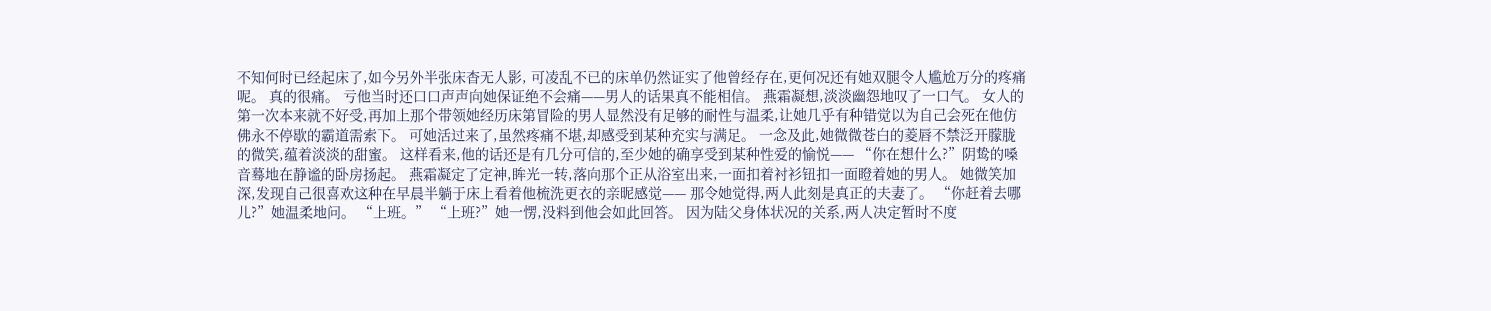不知何时已经起床了,如今另外半张床杳无人影, 可凌乱不已的床单仍然证实了他曾经存在,更何况还有她双腿令人尴尬万分的疼痛呢。 真的很痛。 亏他当时还口口声声向她保证绝不会痛——男人的话果真不能相信。 燕霜凝想,淡淡幽怨地叹了一口气。 女人的第一次本来就不好受,再加上那个带领她经历床第冒险的男人显然没有足够的耐性与温柔,让她几乎有种错觉以为自己会死在他仿佛永不停歇的霸道需索下。 可她活过来了,虽然疼痛不堪,却感受到某种充实与满足。 一念及此,她微微苍白的菱唇不禁泛开朦胧的微笑,蕴着淡淡的甜蜜。 这样看来,他的话还是有几分可信的,至少她的确享受到某种性爱的愉悦—— “你在想什么?”阴鸷的嗓音蓦地在静谧的卧房扬起。 燕霜凝定了定神,眸光一转,落向那个正从浴室出来,一面扣着衬衫钮扣一面瞪着她的男人。 她微笑加深,发现自己很喜欢这种在早晨半躺于床上看着他梳洗更衣的亲昵感觉—— 那令她觉得,两人此刻是真正的夫妻了。 “你赶着去哪儿?”她温柔地问。 “上班。” “上班?”她一愣,没料到他会如此回答。 因为陆父身体状况的关系,两人决定暂时不度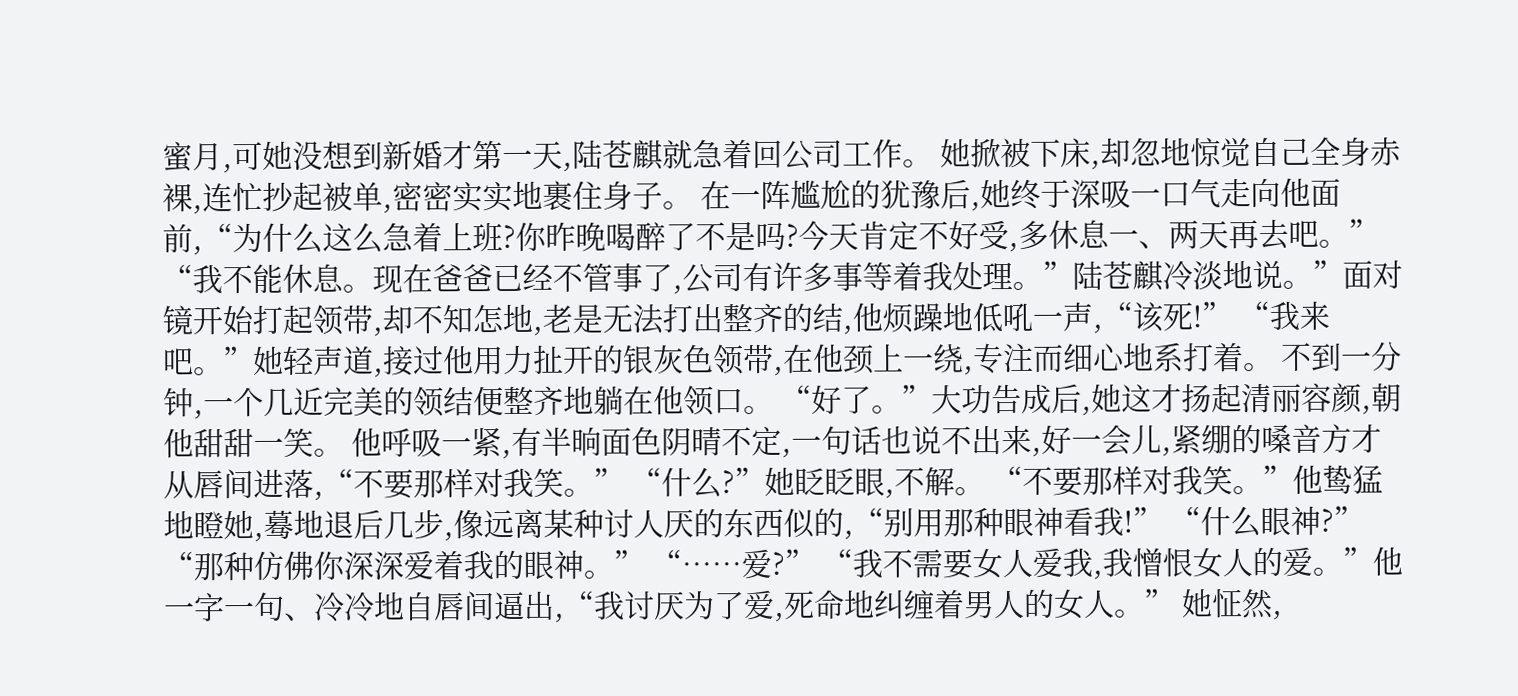蜜月,可她没想到新婚才第一天,陆苍麒就急着回公司工作。 她掀被下床,却忽地惊觉自己全身赤裸,连忙抄起被单,密密实实地裹住身子。 在一阵尴尬的犹豫后,她终于深吸一口气走向他面前,“为什么这么急着上班?你昨晚喝醉了不是吗?今天肯定不好受,多休息一、两天再去吧。” “我不能休息。现在爸爸已经不管事了,公司有许多事等着我处理。”陆苍麒冷淡地说。”面对镜开始打起领带,却不知怎地,老是无法打出整齐的结,他烦躁地低吼一声,“该死!” “我来吧。”她轻声道,接过他用力扯开的银灰色领带,在他颈上一绕,专注而细心地系打着。 不到一分钟,一个几近完美的领结便整齐地躺在他领口。 “好了。”大功告成后,她这才扬起清丽容颜,朝他甜甜一笑。 他呼吸一紧,有半晌面色阴晴不定,一句话也说不出来,好一会儿,紧绷的嗓音方才从唇间进落,“不要那样对我笑。” “什么?”她眨眨眼,不解。 “不要那样对我笑。”他鸷猛地瞪她,蓦地退后几步,像远离某种讨人厌的东西似的,“别用那种眼神看我!” “什么眼神?” “那种仿佛你深深爱着我的眼神。” “……爱?” “我不需要女人爱我,我憎恨女人的爱。”他一字一句、冷冷地自唇间逼出,“我讨厌为了爱,死命地纠缠着男人的女人。” 她怔然,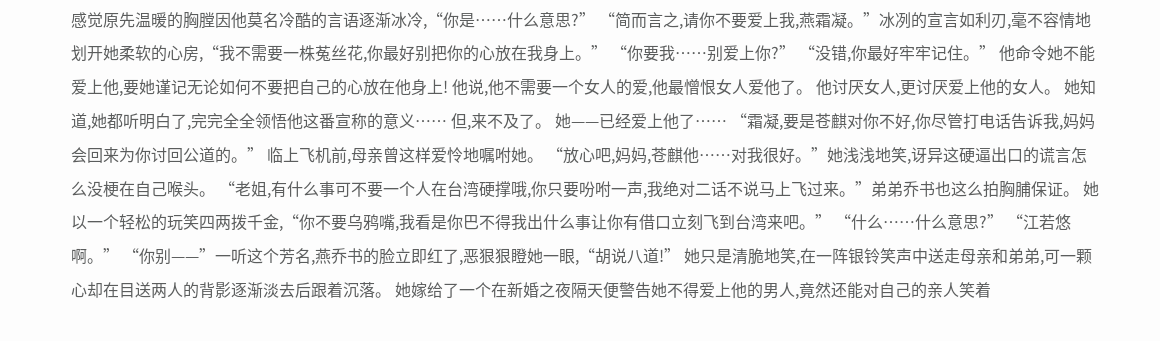感觉原先温暖的胸膛因他莫名冷酷的言语逐渐冰冷,“你是……什么意思?” “简而言之,请你不要爱上我,燕霜凝。”冰冽的宣言如利刃,毫不容情地划开她柔软的心房,“我不需要一株菟丝花,你最好别把你的心放在我身上。” “你要我……别爱上你?” “没错,你最好牢牢记住。” 他命令她不能爱上他,要她谨记无论如何不要把自己的心放在他身上! 他说,他不需要一个女人的爱,他最憎恨女人爱他了。 他讨厌女人,更讨厌爱上他的女人。 她知道,她都听明白了,完完全全领悟他这番宣称的意义…… 但,来不及了。 她——已经爱上他了…… “霜凝,要是苍麒对你不好,你尽管打电话告诉我,妈妈会回来为你讨回公道的。” 临上飞机前,母亲曾这样爱怜地嘱咐她。 “放心吧,妈妈,苍麒他……对我很好。”她浅浅地笑,讶异这硬逼出口的谎言怎么没梗在自己喉头。 “老姐,有什么事可不要一个人在台湾硬撑哦,你只要吩咐一声,我绝对二话不说马上飞过来。”弟弟乔书也这么拍胸脯保证。 她以一个轻松的玩笑四两拨千金,“你不要乌鸦嘴,我看是你巴不得我出什么事让你有借口立刻飞到台湾来吧。” “什么……什么意思?” “江若悠啊。” “你别——”一听这个芳名,燕乔书的脸立即红了,恶狠狠瞪她一眼,“胡说八道!” 她只是清脆地笑,在一阵银铃笑声中送走母亲和弟弟,可一颗心却在目送两人的背影逐渐淡去后跟着沉落。 她嫁给了一个在新婚之夜隔天便警告她不得爱上他的男人,竟然还能对自己的亲人笑着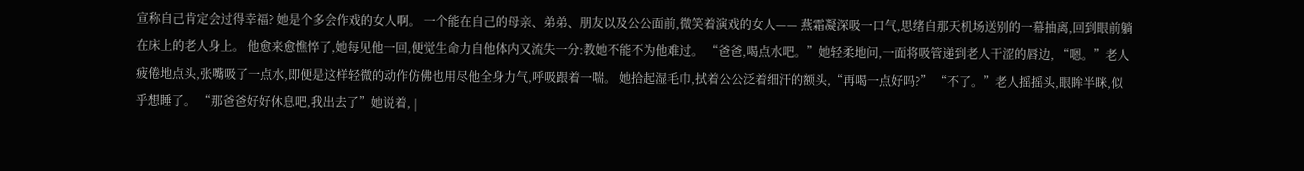宣称自己肯定会过得幸福? 她是个多会作戏的女人啊。 一个能在自己的母亲、弟弟、朋友以及公公面前,微笑着演戏的女人—— 燕霜凝深吸一口气,思绪自那天机场送别的一幕抽离,回到眼前躺在床上的老人身上。 他愈来愈憔悴了,她每见他一回,便觉生命力自他体内又流失一分:教她不能不为他难过。 “爸爸,喝点水吧。”她轻柔地问,一面将吸管递到老人干涩的唇边, “嗯。”老人疲倦地点头,张嘴吸了一点水,即便是这样轻微的动作仿佛也用尽他全身力气,呼吸跟着一喘。 她拾起湿毛巾,拭着公公泛着细汗的额头,“再喝一点好吗?” “不了。”老人摇摇头,眼眸半眯,似乎想睡了。 “那爸爸好好休息吧,我出去了”她说着, |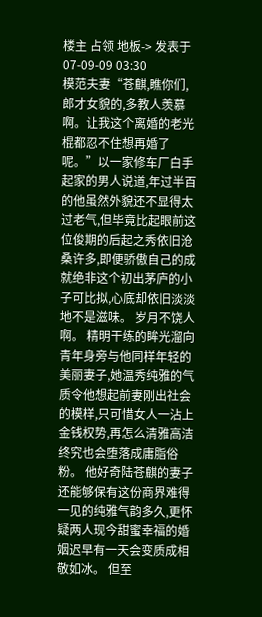楼主 占领 地板-> 发表于 07-09-09 03:30
模范夫妻“苍麒,瞧你们,郎才女貌的,多教人羡慕啊。让我这个离婚的老光棍都忍不住想再婚了呢。”以一家修车厂白手起家的男人说道,年过半百的他虽然外貌还不显得太过老气,但毕竟比起眼前这位俊期的后起之秀依旧沧桑许多,即便骄傲自己的成就绝非这个初出茅庐的小子可比拟,心底却依旧淡淡地不是滋味。 岁月不饶人啊。 精明干练的眸光溜向青年身旁与他同样年轻的美丽妻子,她温秀纯雅的气质令他想起前妻刚出社会 的模样,只可惜女人一沾上金钱权势,再怎么清雅高洁终究也会堕落成庸脂俗粉。 他好奇陆苍麒的妻子还能够保有这份商界难得一见的纯雅气韵多久,更怀疑两人现今甜蜜幸福的婚姻迟早有一天会变质成相敬如冰。 但至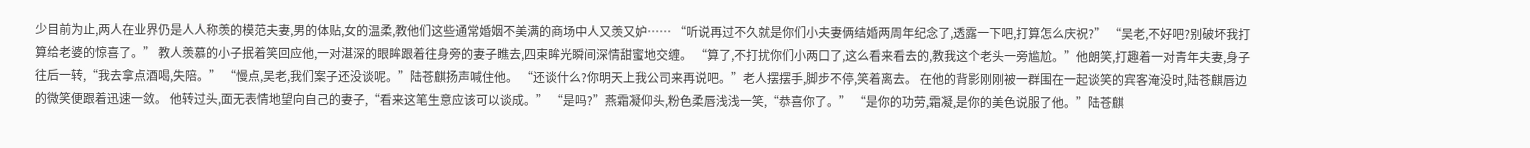少目前为止,两人在业界仍是人人称羡的模范夫妻,男的体贴,女的温柔,教他们这些通常婚姻不美满的商场中人又羡又妒…… “听说再过不久就是你们小夫妻俩结婚两周年纪念了,透露一下吧,打算怎么庆祝?” “吴老,不好吧?别破坏我打算给老婆的惊喜了。” 教人羡慕的小子抿着笑回应他,一对湛深的眼眸跟着往身旁的妻子瞧去,四束眸光瞬间深情甜蜜地交缠。 “算了,不打扰你们小两口了,这么看来看去的,教我这个老头一旁尴尬。”他朗笑,打趣着一对青年夫妻,身子往后一转,“我去拿点酒喝,失陪。” “慢点,吴老,我们案子还没谈呢。”陆苍麒扬声喊住他。 “还谈什么?你明天上我公司来再说吧。”老人摆摆手,脚步不停,笑着离去。 在他的背影刚刚被一群围在一起谈笑的宾客淹没时,陆苍麒唇边的微笑便跟着迅速一敛。 他转过头,面无表情地望向自己的妻子,“看来这笔生意应该可以谈成。” “是吗?”燕霜凝仰头,粉色柔唇浅浅一笑,“恭喜你了。” “是你的功劳,霜凝,是你的美色说服了他。”陆苍麒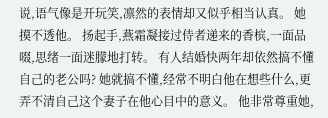说,语气像是开玩笑,凛然的表情却又似乎相当认真。 她摸不透他。 扬起手,燕霜凝接过侍者递来的香槟,一面品啜,思绪一面迷朦地打转。 有人结婚快两年却依然搞不懂自己的老公吗? 她就搞不懂,经常不明白他在想些什么,更弄不清自己这个妻子在他心目中的意义。 他非常尊重她,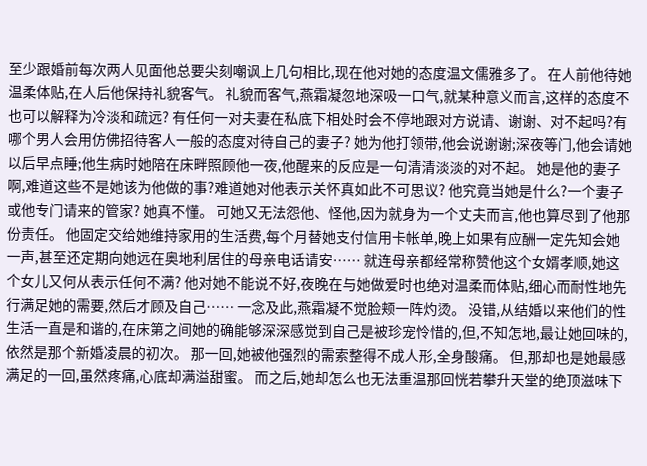至少跟婚前每次两人见面他总要尖刻嘲讽上几句相比,现在他对她的态度温文儒雅多了。 在人前他待她温柔体贴,在人后他保持礼貌客气。 礼貌而客气,燕霜凝忽地深吸一口气,就某种意义而言,这样的态度不也可以解释为冷淡和疏远? 有任何一对夫妻在私底下相处时会不停地跟对方说请、谢谢、对不起吗?有哪个男人会用仿佛招待客人一般的态度对待自己的妻子? 她为他打领带,他会说谢谢;深夜等门,他会请她以后早点睡;他生病时她陪在床畔照顾他一夜,他醒来的反应是一句清清淡淡的对不起。 她是他的妻子啊,难道这些不是她该为他做的事?难道她对他表示关怀真如此不可思议? 他究竟当她是什么?一个妻子或他专门请来的管家? 她真不懂。 可她又无法怨他、怪他,因为就身为一个丈夫而言,他也算尽到了他那份责任。 他固定交给她维持家用的生活费,每个月替她支付信用卡帐单,晚上如果有应酬一定先知会她一声,甚至还定期向她远在奥地利居住的母亲电话请安…… 就连母亲都经常称赞他这个女婿孝顺,她这个女儿又何从表示任何不满? 他对她不能说不好,夜晚在与她做爱时也绝对温柔而体贴,细心而耐性地先行满足她的需要,然后才顾及自己…… 一念及此,燕霜凝不觉脸颊一阵灼烫。 没错,从结婚以来他们的性生活一直是和谐的,在床第之间她的确能够深深感觉到自己是被珍宠怜惜的,但,不知怎地,最让她回味的,依然是那个新婚凌晨的初次。 那一回,她被他强烈的需索整得不成人形,全身酸痛。 但,那却也是她最感满足的一回,虽然疼痛,心底却满溢甜蜜。 而之后,她却怎么也无法重温那回恍若攀升天堂的绝顶滋味下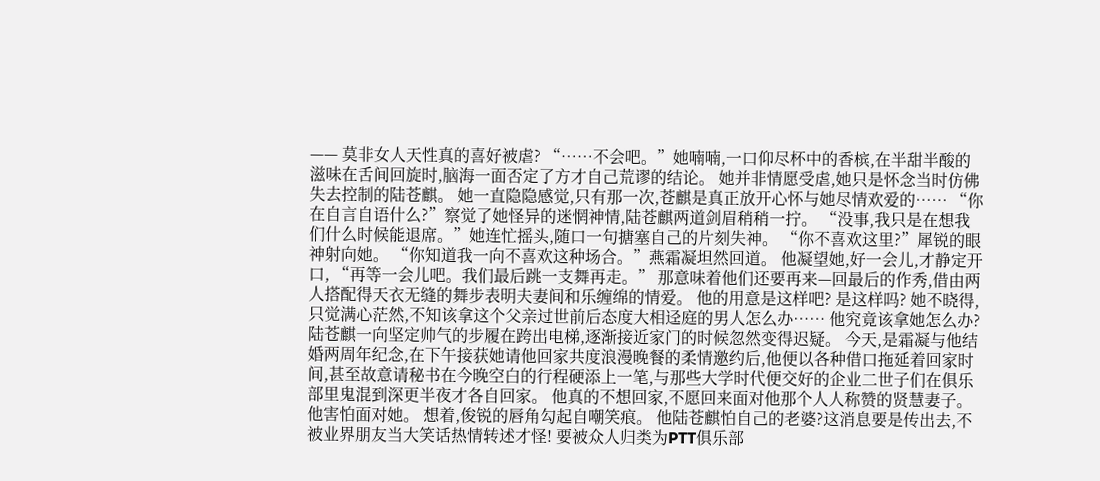—— 莫非女人天性真的喜好被虐? “……不会吧。”她喃喃,一口仰尽杯中的香槟,在半甜半酸的滋味在舌间回旋时,脑海一面否定了方才自己荒谬的结论。 她并非情愿受虐,她只是怀念当时仿佛失去控制的陆苍麒。 她一直隐隐感觉,只有那一次,苍麒是真正放开心怀与她尽情欢爱的…… “你在自言自语什么?”察觉了她怪异的迷惘神情,陆苍麒两道剑眉稍稍一拧。 “没事,我只是在想我们什么时候能退席。”她连忙摇头,随口一句搪塞自己的片刻失神。 “你不喜欢这里?”犀锐的眼神射向她。 “你知道我一向不喜欢这种场合。”燕霜凝坦然回道。 他凝望她,好一会儿,才静定开口, “再等一会儿吧。我们最后跳一支舞再走。” 那意味着他们还要再来—回最后的作秀,借由两人搭配得天衣无缝的舞步表明夫妻间和乐缠绵的情爱。 他的用意是这样吧? 是这样吗? 她不晓得,只觉满心茫然,不知该拿这个父亲过世前后态度大相迳庭的男人怎么办…… 他究竟该拿她怎么办? 陆苍麒一向坚定帅气的步履在跨出电梯,逐渐接近家门的时候忽然变得迟疑。 今天,是霜凝与他结婚两周年纪念,在下午接获她请他回家共度浪漫晚餐的柔情邀约后,他便以各种借口拖延着回家时间,甚至故意请秘书在今晚空白的行程硬添上一笔,与那些大学时代便交好的企业二世子们在俱乐部里鬼混到深更半夜才各自回家。 他真的不想回家,不愿回来面对他那个人人称赞的贤慧妻子。 他害怕面对她。 想着,俊锐的唇角勾起自嘲笑痕。 他陆苍麒怕自己的老婆?这消息要是传出去,不被业界朋友当大笑话热情转述才怪! 要被众人归类为PTT俱乐部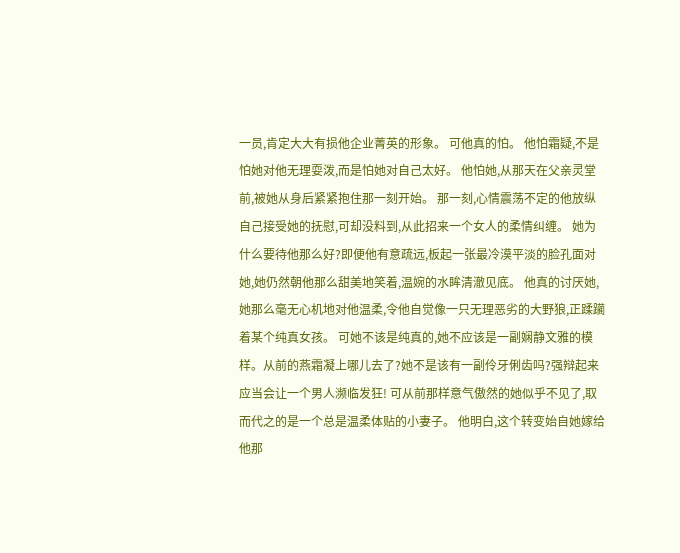一员,肯定大大有损他企业菁英的形象。 可他真的怕。 他怕霜疑,不是怕她对他无理耍泼,而是怕她对自己太好。 他怕她,从那天在父亲灵堂前,被她从身后紧紧抱住那一刻开始。 那一刻,心情震荡不定的他放纵自己接受她的抚慰,可却没料到,从此招来一个女人的柔情纠缠。 她为什么要待他那么好?即便他有意疏远,板起一张最冷漠平淡的脸孔面对她,她仍然朝他那么甜美地笑着,温婉的水眸清澈见底。 他真的讨厌她,她那么毫无心机地对他温柔,令他自觉像一只无理恶劣的大野狼,正蹂躏着某个纯真女孩。 可她不该是纯真的,她不应该是一副娴静文雅的模样。从前的燕霜凝上哪儿去了?她不是该有一副伶牙俐齿吗?强辩起来应当会让一个男人濒临发狂! 可从前那样意气傲然的她似乎不见了,取而代之的是一个总是温柔体贴的小妻子。 他明白,这个转变始自她嫁给他那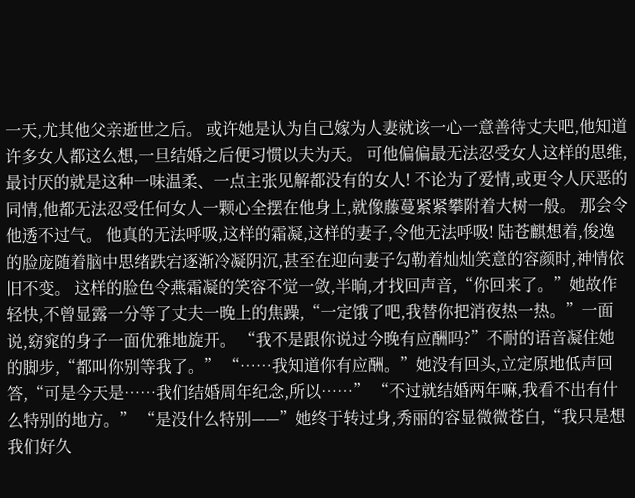一天,尤其他父亲逝世之后。 或许她是认为自己嫁为人妻就该一心一意善待丈夫吧,他知道许多女人都这么想,一旦结婚之后便习惯以夫为天。 可他偏偏最无法忍受女人这样的思维,最讨厌的就是这种一味温柔、一点主张见解都没有的女人! 不论为了爱情,或更令人厌恶的同情,他都无法忍受任何女人一颗心全摆在他身上,就像藤蔓紧紧攀附着大树一般。 那会令他透不过气。 他真的无法呼吸,这样的霜凝,这样的妻子,令他无法呼吸! 陆苍麒想着,俊逸的脸庞随着脑中思绪跌宕逐渐冷凝阴沉,甚至在迎向妻子勾勒着灿灿笑意的容颜时,神情依旧不变。 这样的脸色令燕霜凝的笑容不觉一敛,半晌,才找回声音,“你回来了。”她故作轻快,不曾显露一分等了丈夫一晚上的焦躁,“一定饿了吧,我替你把消夜热一热。”一面说,窈窕的身子一面优雅地旋开。 “我不是跟你说过今晚有应酬吗?”不耐的语音凝住她的脚步,“都叫你别等我了。” “……我知道你有应酬。”她没有回头,立定原地低声回答,“可是今天是……我们结婚周年纪念,所以……” “不过就结婚两年嘛,我看不出有什么特别的地方。” “是没什么特别——”她终于转过身,秀丽的容显微微苍白,“我只是想我们好久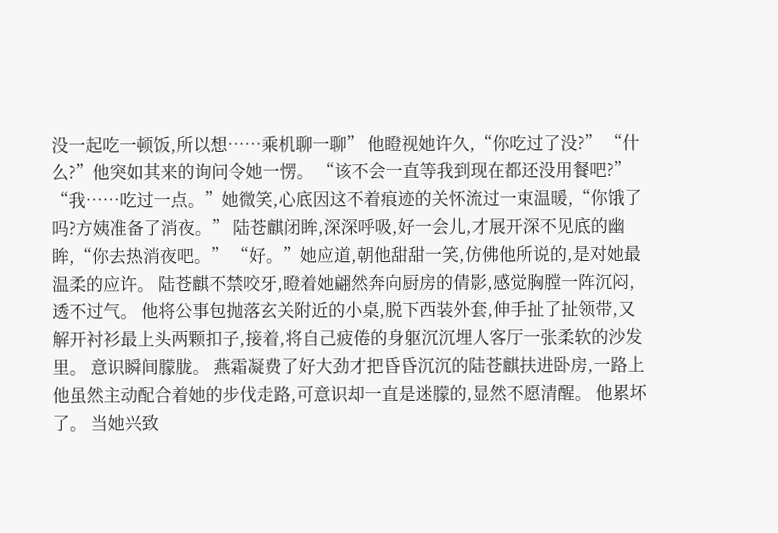没一起吃一顿饭,所以想……乘机聊一聊” 他瞪视她许久,“你吃过了没?” “什么?”他突如其来的询问令她一愣。 “该不会一直等我到现在都还没用餐吧?” “我……吃过一点。”她微笑,心底因这不着痕迹的关怀流过一束温暖,“你饿了吗?方姨准备了消夜。” 陆苍麒闭眸,深深呼吸,好一会儿,才展开深不见底的幽眸,“你去热消夜吧。” “好。”她应道,朝他甜甜一笑,仿佛他所说的,是对她最温柔的应许。 陆苍麒不禁咬牙,瞪着她翩然奔向厨房的倩影,感觉胸膛一阵沉闷,透不过气。 他将公事包抛落玄关附近的小桌,脱下西装外套,伸手扯了扯领带,又解开衬衫最上头两颗扣子,接着,将自己疲倦的身躯沉沉埋人客厅一张柔软的沙发里。 意识瞬间朦胧。 燕霜凝费了好大劲才把昏昏沉沉的陆苍麒扶进卧房,一路上他虽然主动配合着她的步伐走路,可意识却一直是迷朦的,显然不愿清醒。 他累坏了。 当她兴致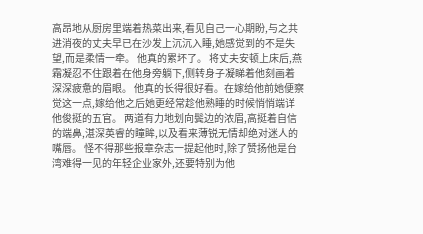高昂地从厨房里端着热菜出来,看见自己一心期盼,与之共进消夜的丈夫早已在沙发上沉沉入睡,她感觉到的不是失 望,而是柔情一牵。 他真的累坏了。 将丈夫安顿上床后,燕霜凝忍不住跟着在他身旁躺下,侧转身子凝睇着他刻画着深深疲惫的眉眼。 他真的长得很好看。在嫁给他前她便察觉这一点,嫁给他之后她更经常趁他熟睡的时候悄悄端详他俊挺的五官。 两道有力地划向鬓边的浓眉,高挺着自信的端鼻,湛深英睿的瞳眸,以及看来薄锐无情却绝对迷人的嘴唇。 怪不得那些报章杂志一提起他时,除了赞扬他是台湾难得一见的年轻企业家外,还要特别为他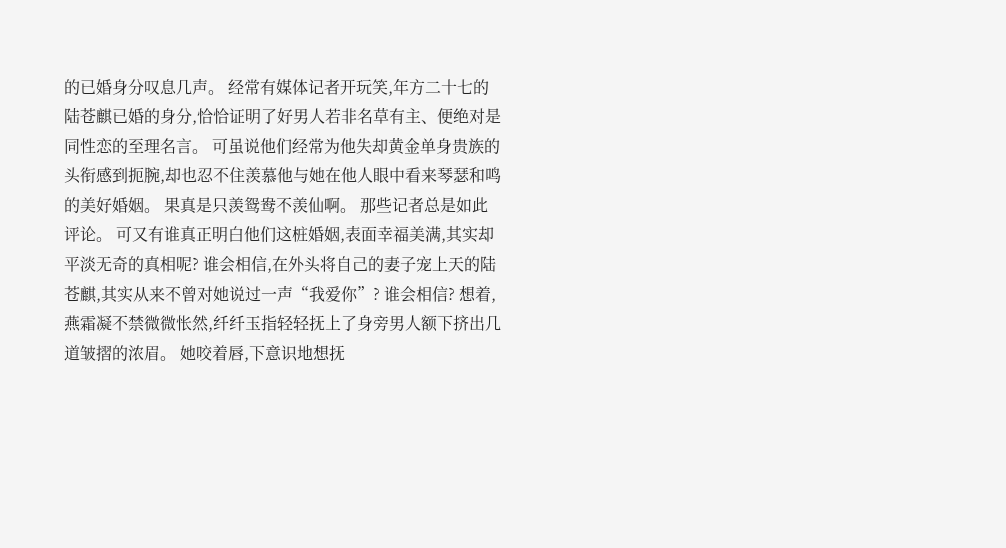的已婚身分叹息几声。 经常有媒体记者开玩笑,年方二十七的陆苍麒已婚的身分,恰恰证明了好男人若非名草有主、便绝对是同性恋的至理名言。 可虽说他们经常为他失却黄金单身贵族的头衔感到扼腕,却也忍不住羡慕他与她在他人眼中看来琴瑟和鸣的美好婚姻。 果真是只羡鸳鸯不羡仙啊。 那些记者总是如此评论。 可又有谁真正明白他们这桩婚姻,表面幸福美满,其实却平淡无奇的真相呢? 谁会相信,在外头将自己的妻子宠上天的陆苍麒,其实从来不曾对她说过一声“我爱你”? 谁会相信? 想着,燕霜凝不禁微微怅然,纤纤玉指轻轻抚上了身旁男人额下挤出几道皱摺的浓眉。 她咬着唇,下意识地想抚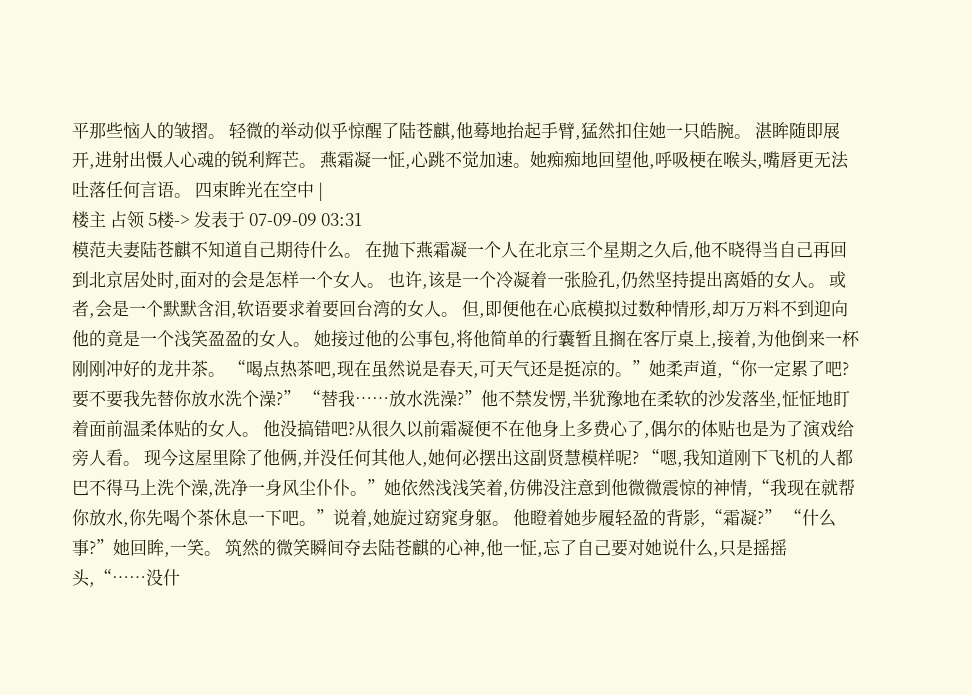平那些恼人的皱摺。 轻微的举动似乎惊醒了陆苍麒,他蓦地抬起手臂,猛然扣住她一只皓腕。 湛眸随即展开,进射出慑人心魂的锐利辉芒。 燕霜凝一怔,心跳不觉加速。她痴痴地回望他,呼吸梗在喉头,嘴唇更无法吐落任何言语。 四束眸光在空中 |
楼主 占领 5楼-> 发表于 07-09-09 03:31
模范夫妻陆苍麒不知道自己期待什么。 在抛下燕霜凝一个人在北京三个星期之久后,他不晓得当自己再回到北京居处时,面对的会是怎样一个女人。 也许,该是一个冷凝着一张脸孔,仍然坚持提出离婚的女人。 或者,会是一个默默含泪,软语要求着要回台湾的女人。 但,即便他在心底模拟过数种情形,却万万料不到迎向他的竟是一个浅笑盈盈的女人。 她接过他的公事包,将他简单的行囊暂且搁在客厅桌上,接着,为他倒来一杯刚刚冲好的龙井茶。 “喝点热茶吧,现在虽然说是春天,可天气还是挺凉的。”她柔声道,“你一定累了吧?要不要我先替你放水洗个澡?” “替我……放水洗澡?”他不禁发愣,半犹豫地在柔软的沙发落坐,怔怔地盯着面前温柔体贴的女人。 他没搞错吧?从很久以前霜凝便不在他身上多费心了,偶尔的体贴也是为了演戏给旁人看。 现今这屋里除了他俩,并没任何其他人,她何必摆出这副贤慧模样呢? “嗯,我知道刚下飞机的人都巴不得马上洗个澡,洗净一身风尘仆仆。”她依然浅浅笑着,仿佛没注意到他微微震惊的神情,“我现在就帮你放水,你先喝个茶休息一下吧。”说着,她旋过窈窕身躯。 他瞪着她步履轻盈的背影,“霜凝?” “什么事?”她回眸,一笑。 筑然的微笑瞬间夺去陆苍麒的心神,他一怔,忘了自己要对她说什么,只是摇摇头,“……没什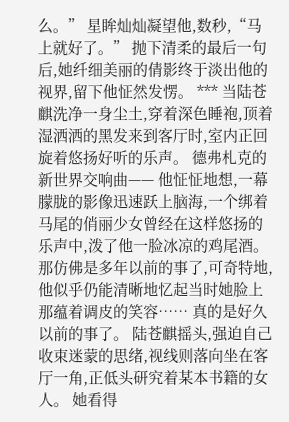么。” 星眸灿灿凝望他,数秒,“马上就好了。” 抛下清柔的最后一句后,她纤细美丽的倩影终于淡出他的视界,留下他怔然发愣。 *** 当陆苍麒洗净一身尘土,穿着深色睡袍,顶着湿洒洒的黑发来到客厅时,室内正回旋着悠扬好听的乐声。 德弗札克的新世界交响曲—— 他怔怔地想,一幕朦胧的影像迅速跃上脑海,一个绑着马尾的俏丽少女曾经在这样悠扬的乐声中,泼了他一脸冰凉的鸡尾酒。 那仿佛是多年以前的事了,可奇特地,他似乎仍能清晰地忆起当时她脸上那蕴着调皮的笑容…… 真的是好久以前的事了。 陆苍麒摇头,强迫自己收束迷蒙的思绪,视线则落向坐在客厅一角,正低头研究着某本书籍的女人。 她看得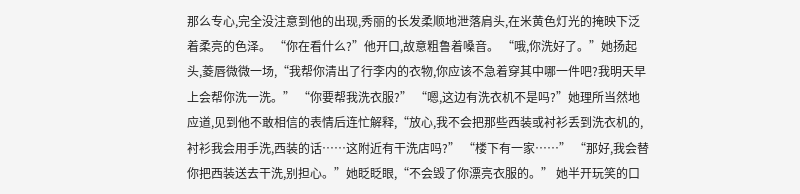那么专心,完全没注意到他的出现,秀丽的长发柔顺地泄落肩头,在米黄色灯光的掩映下泛着柔亮的色泽。 “你在看什么?”他开口,故意粗鲁着嗓音。 “哦,你洗好了。”她扬起头,菱唇微微一场,“我帮你清出了行李内的衣物,你应该不急着穿其中哪一件吧?我明天早上会帮你洗一洗。” “你要帮我洗衣服?” “嗯,这边有洗衣机不是吗?”她理所当然地应道,见到他不敢相信的表情后连忙解释,“放心,我不会把那些西装或衬衫丢到洗衣机的,衬衫我会用手洗,西装的话……这附近有干洗店吗?” “楼下有一家……” “那好,我会替你把西装送去干洗,别担心。”她眨眨眼,“不会毁了你漂亮衣服的。” 她半开玩笑的口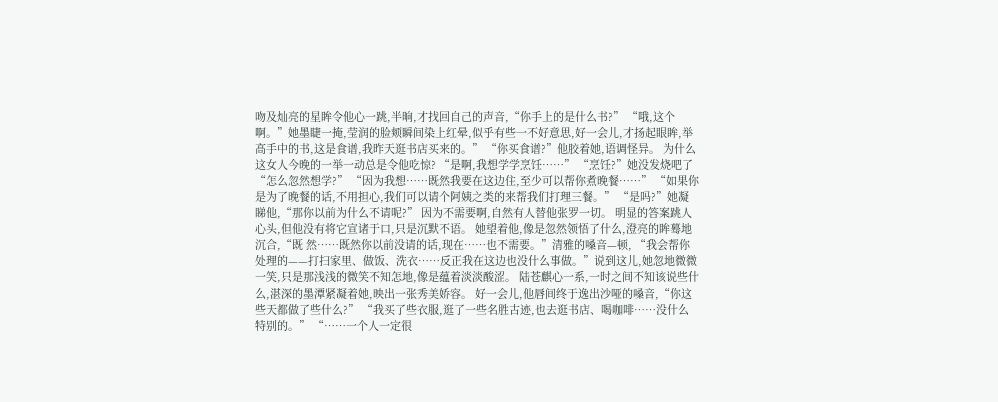吻及灿亮的星眸令他心一跳,半晌,才找回自己的声音,“你手上的是什么书?” “哦,这个啊。”她墨睫一掩,莹润的脸颊瞬间染上红晕,似乎有些一不好意思,好一会儿,才扬起眼眸,举高手中的书,这是食谱,我昨天逛书店买来的。” “你买食谱?”他胶着她,语调怪异。 为什么这女人今晚的一举一动总是令他吃惊? “是啊,我想学学烹饪……” “烹饪?”她没发烧吧了“怎么忽然想学?” “因为我想……既然我要在这边住,至少可以帮你煮晚餐……” “如果你是为了晚餐的话,不用担心,我们可以请个阿姨之类的来帮我们打理三餐。” “是吗?”她凝睇他,“那你以前为什么不请呢?” 因为不需要啊,自然有人替他张罗一切。 明显的答案跳人心头,但他没有将它宣诸于口,只是沉默不语。 她望着他,像是忽然领悟了什么,澄亮的眸蓦地沉合,“既 然……既然你以前没请的话,现在……也不需要。”清雅的嗓音—顿, “我会帮你处理的——打扫家里、做饭、洗衣……反正我在这边也没什么事做。”说到这儿,她忽地微微一笑,只是那浅浅的微笑不知怎地,像是蕴着淡淡酸涩。 陆苍麒心一系,一时之间不知该说些什么,湛深的墨潭紧凝着她,映出一张秀美娇容。 好一会儿,他唇间终于逸出沙哑的嗓音,“你这些天都做了些什么?” “我买了些衣服,逛了一些名胜古迹,也去逛书店、喝咖啡……没什么特别的。” “……一个人一定很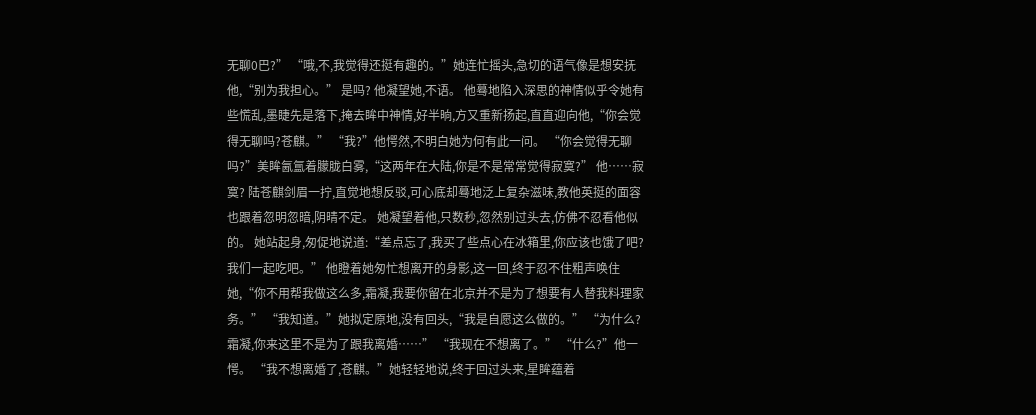无聊0巴?” “哦,不,我觉得还挺有趣的。”她连忙摇头,急切的语气像是想安抚他,“别为我担心。” 是吗? 他凝望她,不语。 他蓦地陷入深思的神情似乎令她有些慌乱,墨睫先是落下,掩去眸中神情,好半晌,方又重新扬起,直直迎向他,“你会觉得无聊吗?苍麒。” “我?”他愕然,不明白她为何有此一问。 “你会觉得无聊吗?”美眸氤氲着朦胧白雾,“这两年在大陆,你是不是常常觉得寂寞?” 他……寂寞? 陆苍麒剑眉一拧,直觉地想反驳,可心底却蓦地泛上复杂滋味,教他英挺的面容也跟着忽明忽暗,阴晴不定。 她凝望着他,只数秒,忽然别过头去,仿佛不忍看他似的。 她站起身,匆促地说道:“差点忘了,我买了些点心在冰箱里,你应该也饿了吧?我们一起吃吧。” 他瞪着她匆忙想离开的身影,这一回,终于忍不住粗声唤住她,“你不用帮我做这么多,霜凝,我要你留在北京并不是为了想要有人替我料理家务。” “我知道。”她拟定原地,没有回头,“我是自愿这么做的。” “为什么?霜凝,你来这里不是为了跟我离婚……” “我现在不想离了。” “什么?”他一愕。 “我不想离婚了,苍麒。”她轻轻地说,终于回过头来,星眸蕴着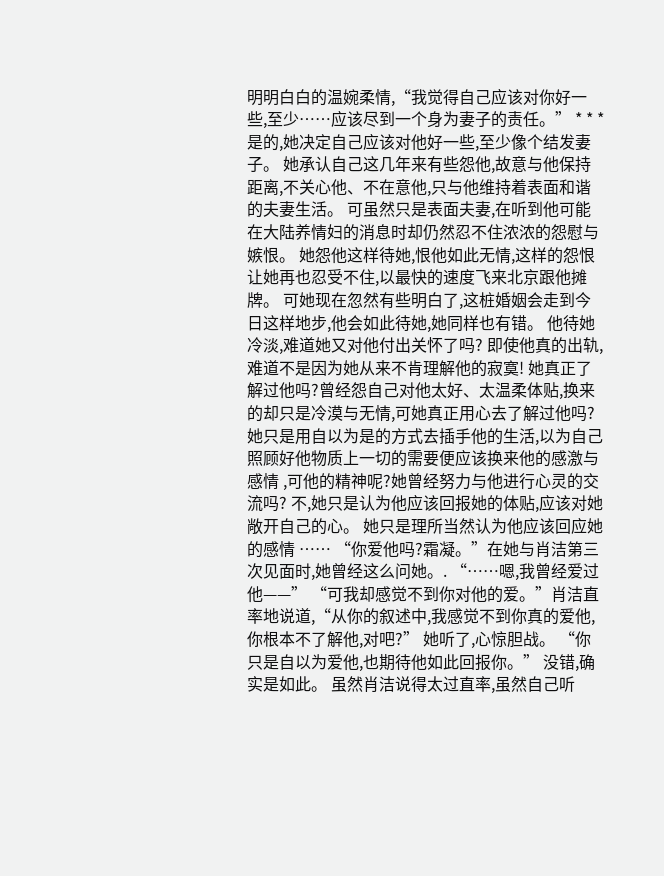明明白白的温婉柔情,“我觉得自己应该对你好一些,至少……应该尽到一个身为妻子的责任。” * * * 是的,她决定自己应该对他好一些,至少像个结发妻子。 她承认自己这几年来有些怨他,故意与他保持距离,不关心他、不在意他,只与他维持着表面和谐的夫妻生活。 可虽然只是表面夫妻,在听到他可能在大陆养情妇的消息时却仍然忍不住浓浓的怨慰与嫉恨。 她怨他这样待她,恨他如此无情,这样的怨恨让她再也忍受不住,以最快的速度飞来北京跟他摊牌。 可她现在忽然有些明白了,这桩婚姻会走到今日这样地步,他会如此待她,她同样也有错。 他待她冷淡,难道她又对他付出关怀了吗? 即使他真的出轨,难道不是因为她从来不肯理解他的寂寞! 她真正了解过他吗?曾经怨自己对他太好、太温柔体贴,换来的却只是冷漠与无情,可她真正用心去了解过他吗? 她只是用自以为是的方式去插手他的生活,以为自己照顾好他物质上一切的需要便应该换来他的感激与感情 ,可他的精神呢?她曾经努力与他进行心灵的交流吗? 不,她只是认为他应该回报她的体贴,应该对她敞开自己的心。 她只是理所当然认为他应该回应她的感情 …… “你爱他吗?霜凝。”在她与肖洁第三次见面时,她曾经这么问她。. “……嗯,我曾经爱过他——” “可我却感觉不到你对他的爱。”肖洁直率地说道,“从你的叙述中,我感觉不到你真的爱他,你根本不了解他,对吧?” 她听了,心惊胆战。 “你只是自以为爱他,也期待他如此回报你。” 没错,确实是如此。 虽然肖洁说得太过直率,虽然自己听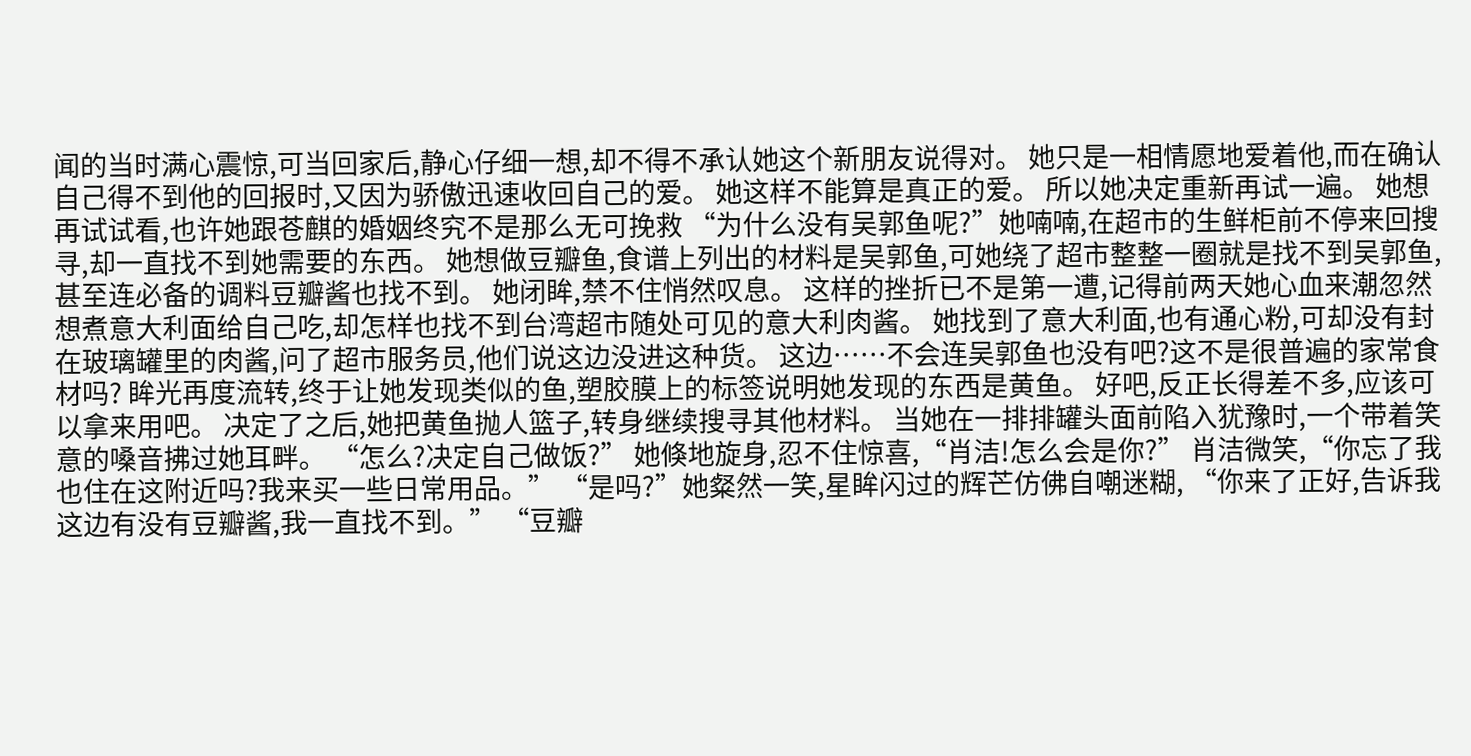闻的当时满心震惊,可当回家后,静心仔细一想,却不得不承认她这个新朋友说得对。 她只是一相情愿地爱着他,而在确认自己得不到他的回报时,又因为骄傲迅速收回自己的爱。 她这样不能算是真正的爱。 所以她决定重新再试一遍。 她想再试试看,也许她跟苍麒的婚姻终究不是那么无可挽救 “为什么没有吴郭鱼呢?”她喃喃,在超市的生鲜柜前不停来回搜寻,却一直找不到她需要的东西。 她想做豆瓣鱼,食谱上列出的材料是吴郭鱼,可她绕了超市整整一圈就是找不到吴郭鱼,甚至连必备的调料豆瓣酱也找不到。 她闭眸,禁不住悄然叹息。 这样的挫折已不是第一遭,记得前两天她心血来潮忽然想煮意大利面给自己吃,却怎样也找不到台湾超市随处可见的意大利肉酱。 她找到了意大利面,也有通心粉,可却没有封在玻璃罐里的肉酱,问了超市服务员,他们说这边没进这种货。 这边……不会连吴郭鱼也没有吧?这不是很普遍的家常食材吗? 眸光再度流转,终于让她发现类似的鱼,塑胶膜上的标签说明她发现的东西是黄鱼。 好吧,反正长得差不多,应该可以拿来用吧。 决定了之后,她把黄鱼抛人篮子,转身继续搜寻其他材料。 当她在一排排罐头面前陷入犹豫时,一个带着笑意的嗓音拂过她耳畔。 “怎么?决定自己做饭?” 她倏地旋身,忍不住惊喜,“肖洁!怎么会是你?” 肖洁微笑,“你忘了我也住在这附近吗?我来买一些日常用品。” “是吗?”她粲然一笑,星眸闪过的辉芒仿佛自嘲迷糊, “你来了正好,告诉我这边有没有豆瓣酱,我一直找不到。” “豆瓣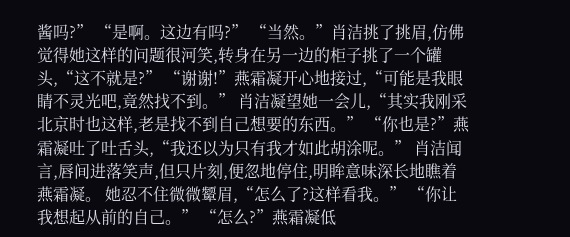酱吗?” “是啊。这边有吗?” “当然。”肖洁挑了挑眉,仿佛觉得她这样的问题很河笑,转身在另一边的柜子挑了一个罐头,“这不就是?” “谢谢!”燕霜凝开心地接过,“可能是我眼睛不灵光吧,竟然找不到。” 肖洁凝望她一会儿,“其实我刚采北京时也这样,老是找不到自己想要的东西。” “你也是?”燕霜凝吐了吐舌头,“我还以为只有我才如此胡涂呢。” 肖洁闻言,唇间进落笑声,但只片刻,便忽地停住,明眸意味深长地瞧着燕霜凝。 她忍不住微微颦眉,“怎么了?这样看我。” “你让我想起从前的自己。” “怎么?”燕霜凝低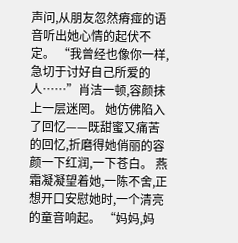声问,从朋友忽然瘠痖的语音听出她心情的起伏不定。 “我曾经也像你一样,急切于讨好自己所爱的人……”肖洁一顿,容颜抹上一层迷罔。 她仿佛陷入了回忆——既甜蜜又痛苦的回忆,折磨得她俏丽的容颜一下红润,一下苍白。 燕霜凝凝望着她,一陈不舍,正想开口安慰她时,一个清亮的童音响起。 “妈妈,妈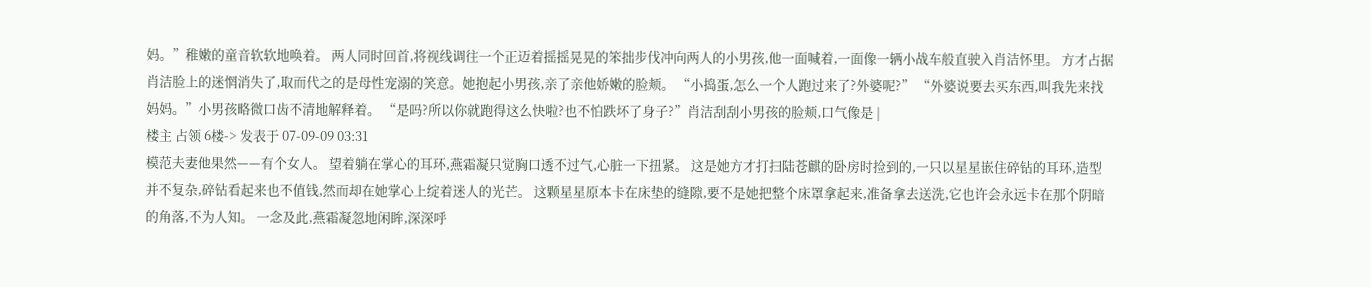妈。”稚嫩的童音软软地唤着。 两人同时回首,将视线调往一个正迈着摇摇晃晃的笨拙步伐冲向两人的小男孩,他一面喊着,一面像一辆小战车般直驶入肖洁怀里。 方才占据肖洁脸上的迷惘消失了,取而代之的是母性宠溺的笑意。她抱起小男孩,亲了亲他娇嫩的脸颊。 “小捣蛋,怎么一个人跑过来了?外婆呢?” “外婆说要去买东西,叫我先来找妈妈。”小男孩略微口齿不清地解释着。 “是吗?所以你就跑得这么快啦?也不怕跌坏了身子?”肖洁刮刮小男孩的脸颊,口气像是 |
楼主 占领 6楼-> 发表于 07-09-09 03:31
模范夫妻他果然——有个女人。 望着躺在掌心的耳环,燕霜凝只觉胸口透不过气,心脏一下扭紧。 这是她方才打扫陆苍麒的卧房时捡到的,一只以星星嵌住碎钻的耳环,造型并不复杂,碎钻看起来也不值钱,然而却在她掌心上绽着迷人的光芒。 这颗星星原本卡在床垫的缝隙,要不是她把整个床罩拿起来,准备拿去送洗,它也许会永远卡在那个阴暗的角落,不为人知。 一念及此,燕霜凝忽地闲眸,深深呼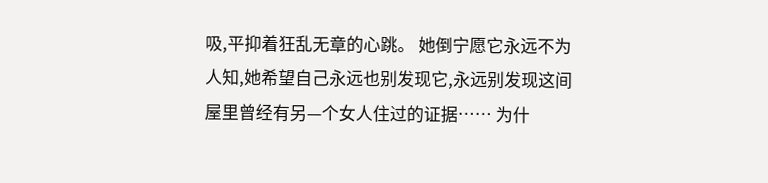吸,平抑着狂乱无章的心跳。 她倒宁愿它永远不为人知,她希望自己永远也别发现它,永远别发现这间屋里曾经有另—个女人住过的证据…… 为什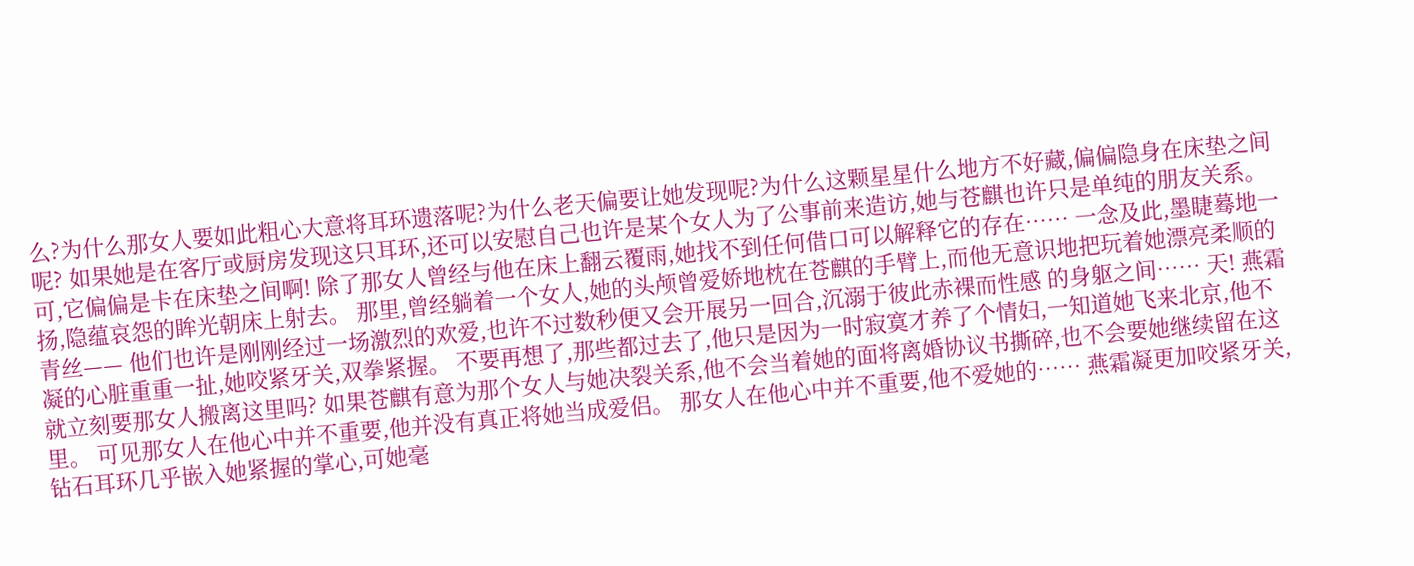么?为什么那女人要如此粗心大意将耳环遗落呢?为什么老天偏要让她发现呢?为什么这颗星星什么地方不好藏,偏偏隐身在床垫之间呢? 如果她是在客厅或厨房发现这只耳环,还可以安慰自己也许是某个女人为了公事前来造访,她与苍麒也许只是单纯的朋友关系。 可,它偏偏是卡在床垫之间啊! 除了那女人曾经与他在床上翻云覆雨,她找不到任何借口可以解释它的存在…… 一念及此,墨睫蓦地一扬,隐蕴哀怨的眸光朝床上射去。 那里,曾经躺着一个女人,她的头颅曾爱娇地枕在苍麒的手臂上,而他无意识地把玩着她漂亮柔顺的青丝—— 他们也许是刚刚经过一场激烈的欢爱,也许不过数秒便又会开展另一回合,沉溺于彼此赤裸而性感 的身躯之间…… 天! 燕霜凝的心脏重重一扯,她咬紧牙关,双拳紧握。 不要再想了,那些都过去了,他只是因为一时寂寞才养了个情妇,一知道她飞来北京,他不就立刻要那女人搬离这里吗? 如果苍麒有意为那个女人与她决裂关系,他不会当着她的面将离婚协议书撕碎,也不会要她继续留在这里。 可见那女人在他心中并不重要,他并没有真正将她当成爱侣。 那女人在他心中并不重要,他不爱她的…… 燕霜凝更加咬紧牙关,钻石耳环几乎嵌入她紧握的掌心,可她毫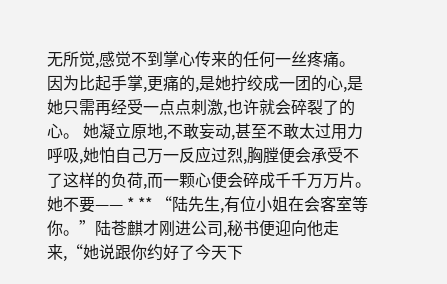无所觉,感觉不到掌心传来的任何一丝疼痛。 因为比起手掌,更痛的,是她拧绞成一团的心,是她只需再经受一点点刺激,也许就会碎裂了的心。 她凝立原地,不敢妄动,甚至不敢太过用力呼吸,她怕自己万一反应过烈,胸膛便会承受不了这样的负荷,而一颗心便会碎成千千万万片。 她不要—— * ** “陆先生,有位小姐在会客室等你。”陆苍麒才刚进公司,秘书便迎向他走来,“她说跟你约好了今天下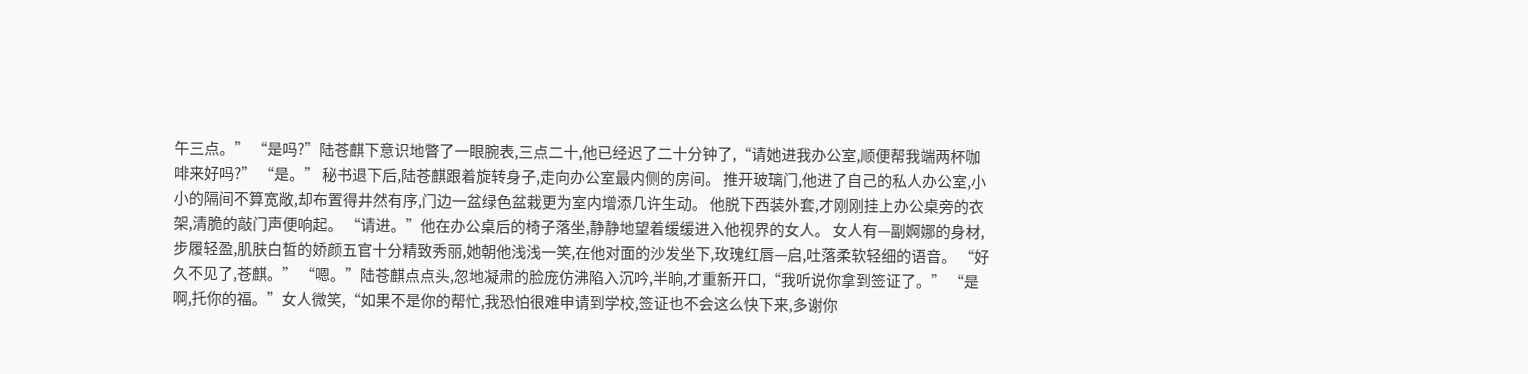午三点。” “是吗?”陆苍麒下意识地瞥了一眼腕表,三点二十,他已经迟了二十分钟了,“请她进我办公室,顺便帮我端两杯咖啡来好吗?” “是。” 秘书退下后,陆苍麒跟着旋转身子,走向办公室最内侧的房间。 推开玻璃门,他进了自己的私人办公室,小小的隔间不算宽敞,却布置得井然有序,门边一盆绿色盆栽更为室内增添几许生动。 他脱下西装外套,才刚刚挂上办公桌旁的衣架,清脆的敲门声便响起。 “请进。”他在办公桌后的椅子落坐,静静地望着缓缓进入他视界的女人。 女人有—副婀娜的身材,步履轻盈,肌肤白皙的娇颜五官十分精致秀丽,她朝他浅浅一笑,在他对面的沙发坐下,玫瑰红唇—启,吐落柔软轻细的语音。 “好久不见了,苍麒。” “嗯。”陆苍麒点点头,忽地凝肃的脸庞仿沸陷入沉吟,半晌,才重新开口,“我听说你拿到签证了。” “是啊,托你的福。”女人微笑,“如果不是你的帮忙,我恐怕很难申请到学校,签证也不会这么快下来,多谢你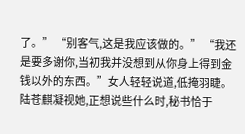了。” “别客气,这是我应该做的。” “我还是要多谢你,当初我并没想到从你身上得到金钱以外的东西。”女人轻轻说道,低掩羽睫。 陆苍麒凝视她,正想说些什么时,秘书恰于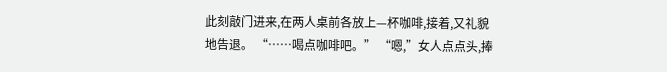此刻敲门进来,在两人桌前各放上—杯咖啡,接着,又礼貌地告退。 “……喝点咖啡吧。” “嗯,”女人点点头,捧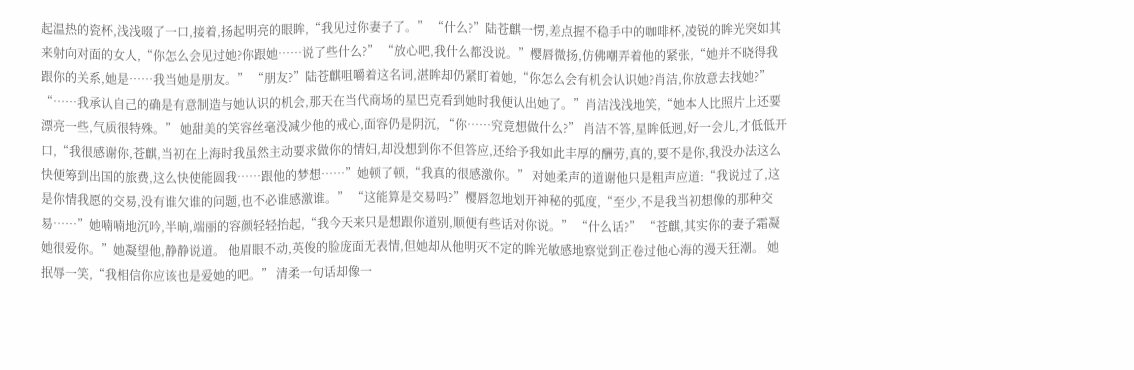起温热的瓷杯,浅浅啜了一口,接着,扬起明亮的眼眸,“我见过你妻子了。” “什么?”陆苍麒一愣,差点握不稳手中的咖啡杯,凌锐的眸光突如其来射向对面的女人,“你怎么会见过她?你跟她……说了些什么?” “放心吧,我什么都没说。”樱唇微扬,仿佛嘲弄着他的紧张,“她并不晓得我跟你的关系,她是……我当她是朋友。” “朋友?”陆苍麒咀嚼着这名词,湛眸却仍紧盯着她,“你怎么会有机会认识她?肖洁,你放意去找她?” “……我承认自己的确是有意制造与她认识的机会,那天在当代商场的星巴克看到她时我便认出她了。”肖洁浅浅地笑,“她本人比照片上还要漂亮一些,气质很特殊。” 她甜美的笑容丝毫没减少他的戒心,面容仍是阴沉, “你……究竟想做什么?” 肖洁不答,星眸低迥,好一会儿,才低低开口,“我很感谢你,苍麒,当初在上海时我虽然主动要求做你的情妇,却没想到你不但答应,还给予我如此丰厚的酬劳,真的,要不是你,我没办法这么快便筹到出国的旅费,这么快使能圆我……跟他的梦想……”她顿了顿,“我真的很感激你。” 对她柔声的道谢他只是粗声应道:“我说过了,这是你情我愿的交易,没有谁欠谁的问题,也不必谁感激谁。” “这能算是交易吗?”樱唇忽地划开神秘的弧度,“至少,不是我当初想像的那种交易……”她喃喃地沉吟,半晌,端丽的容颜轻轻抬起,“我今天来只是想跟你道别,顺便有些话对你说。” “什么话?” “苍麒,其实你的妻子霜凝她很爱你。”她凝望他,静静说道。 他眉眼不动,英俊的脸庞面无表情,但她却从他明灭不定的眸光敏感地察觉到正卷过他心海的漫天狂潮。 她抿辱一笑,“我相信你应该也是爱她的吧。” 清柔一句话却像一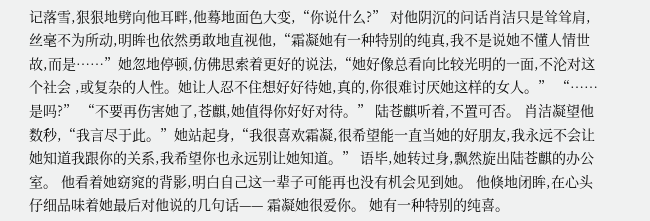记落雪,狠狠地劈向他耳畔,他蓦地面色大变,“你说什么?” 对他阴沉的问话肖洁只是耸耸肩,丝毫不为所动,明眸也依然勇敢地直视他,“霜凝她有一种特别的纯真,我不是说她不懂人情世故,而是……”她忽地停顿,仿佛思索着更好的说法,“她好像总看向比较光明的一面,不沦对这个社会 ,或复杂的人性。她让人忍不住想好好待她,真的,你很难讨厌她这样的女人。” “……是吗?” “不要再伤害她了,苍麒,她值得你好好对待。” 陆苍麒听着,不置可否。 肖洁凝望他数秒,“我言尽于此。”她站起身,“我很喜欢霜凝,很希望能一直当她的好朋友,我永远不会让她知道我跟你的关系,我希望你也永远别让她知道。” 语毕,她转过身,飘然旋出陆苍麒的办公室。 他看着她窈窕的背影,明白自己这一辈子可能再也没有机会见到她。 他倏地闭眸,在心头仔细品味着她最后对他说的几句话—— 霜凝她很爱你。 她有一种特别的纯喜。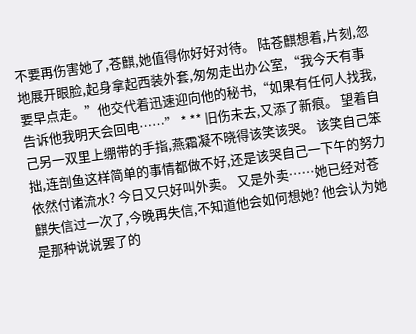不要再伤害她了,苍麒,她值得你好好对待。 陆苍麒想着,片刻,忽地展开眼脸,起身拿起西装外套,匆匆走出办公室,“我今天有事要早点走。”他交代着迅速迎向他的秘书,“如果有任何人找我,告诉他我明天会回电……” * ** 旧伤未去,又添了新痕。 望着自己另一双里上绷带的手指,燕霜凝不晓得该笑该哭。 该笑自己笨拙,连剖鱼这样简单的事情都做不好,还是该哭自己一下午的努力依然付诸流水? 今日又只好叫外卖。 又是外卖……她已经对苍麒失信过一次了,今晚再失信,不知道他会如何想她? 他会认为她是那种说说罢了的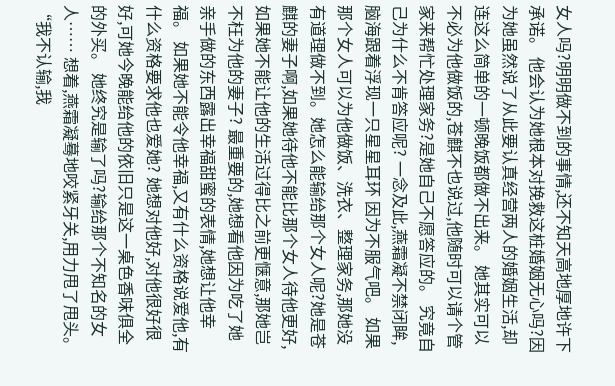女人吗?明明做不到的事情,还不知天高地厚地许下承诺。 他会认为她根本对挽救这桩婚姻无心吗?因为她虽然说了从此要认真经营两人的婚姻生活,却连这么简单的一顿晚饭都做不出来。 她其实可以不必为他做饭的,苍麒不也说过,他随时可以请个管家来帮忙处理家务?是她自己不愿答应的。 究竟自己为什么不肯答应呢? 一念及此,燕霜凝不禁闭眸,脑海跟着浮现一只星星耳环 因为不服气吧。 如果那个女人可以为他做饭、洗衣、整理家务,那她没有道理做不到。她怎么能输给那个女人呢?她是苍麒的妻子啊,如果她待他不能比那个女人待他更好,如果她不能让他的生活过得比之前更惬意,那她岂不枉为他的妻子? 最重要的,她想看他因为吃了她亲手做的东西露出幸福甜蜜的表情,她想让他幸福。 如果她不能令他幸福,又有什么资格说爱他,有什么资格要求他也爱她? 她想对他好,对他很好很好,可她今晚能给他的依旧只是这一桌色香味俱全的外买。 她终究是输了吗?输给那个不知名的女人…… 想着,燕霜凝蓦地咬紧牙关,用力甩了甩头。 “我不认输,我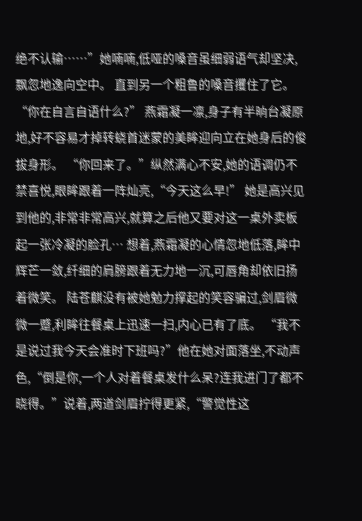绝不认输……”她喃喃,低哑的嗓音虽细弱语气却坚决,飘忽地逸向空中。 直到另一个粗鲁的嗓音攫住了它。 “你在自言自语什么?” 燕霜凝一凛,身子有半晌台凝原地,好不容易才掉转蛲首迷蒙的美眸迎向立在她身后的俊拔身形。 “你回来了。”纵然满心不安,她的语调仍不禁喜悦,眼眸跟着一阵灿亮,“今天这么早!” 她是高兴见到他的,非常非常高兴,就算之后他又要对这一桌外卖板起一张冷凝的脸孔… 想着,燕霜凝的心情忽地低落,眸中辉芒一敛,纤细的肩膀跟着无力地一沉,可唇角却依旧扬着微笑。 陆苍麒没有被她勉力撑起的笑容骗过,剑眉微微一蹙,利眸往餐桌上迅速一扫,内心已有了底。 “我不是说过我今天会准时下班吗?”他在她对面落坐,不动声色,“倒是你,一个人对着餐桌发什么呆?连我进门了都不晓得。”说着,两道剑眉拧得更紧,“警觉性这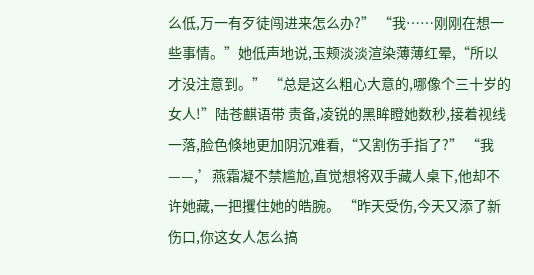么低,万一有歹徒闯进来怎么办?” “我……刚刚在想一些事情。”她低声地说,玉颊淡淡渲染薄薄红晕,“所以才没注意到。” “总是这么粗心大意的,哪像个三十岁的女人!”陆苍麒语带 责备,凌锐的黑眸瞪她数秒,接着视线一落,脸色倏地更加阴沉难看,“又割伤手指了?” “我——,’燕霜凝不禁尴尬,直觉想将双手藏人桌下,他却不许她藏,一把攫住她的皓腕。 “昨天受伤,今天又添了新伤口,你这女人怎么搞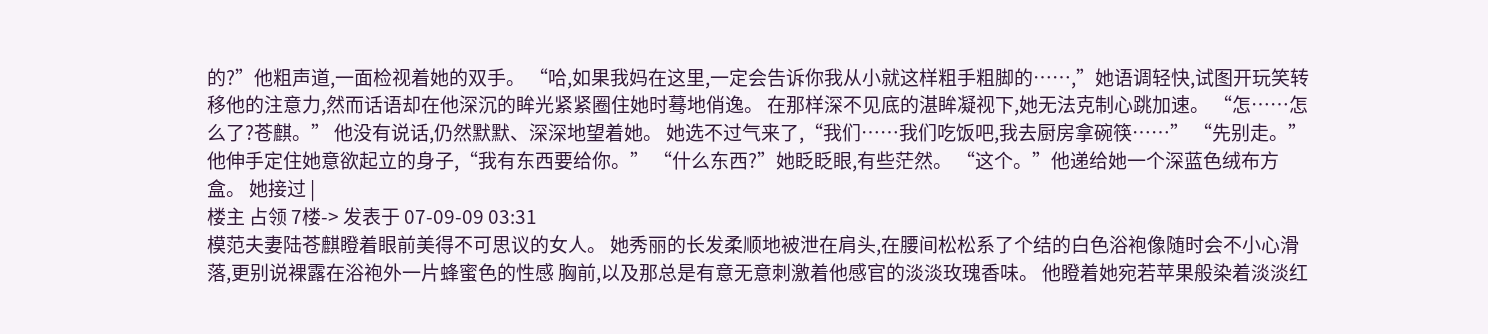的?”他粗声道,一面检视着她的双手。 “哈,如果我妈在这里,一定会告诉你我从小就这样粗手粗脚的……,”她语调轻快,试图开玩笑转移他的注意力,然而话语却在他深沉的眸光紧紧圈住她时蓦地俏逸。 在那样深不见底的湛眸凝视下,她无法克制心跳加速。 “怎……怎么了?苍麒。” 他没有说话,仍然默默、深深地望着她。 她选不过气来了,“我们……我们吃饭吧,我去厨房拿碗筷……” “先别走。”他伸手定住她意欲起立的身子,“我有东西要给你。” “什么东西?”她眨眨眼,有些茫然。 “这个。”他递给她一个深蓝色绒布方盒。 她接过 |
楼主 占领 7楼-> 发表于 07-09-09 03:31
模范夫妻陆苍麒瞪着眼前美得不可思议的女人。 她秀丽的长发柔顺地被泄在肩头,在腰间松松系了个结的白色浴袍像随时会不小心滑落,更别说裸露在浴袍外一片蜂蜜色的性感 胸前,以及那总是有意无意刺激着他感官的淡淡玫瑰香味。 他瞪着她宛若苹果般染着淡淡红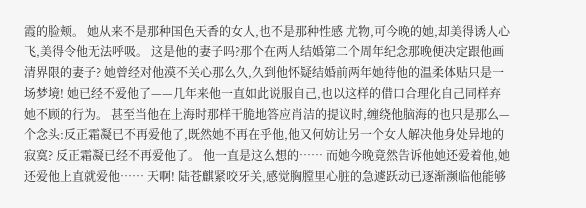霞的脸颊。 她从来不是那种国色天香的女人,也不是那种性感 尤物,可今晚的她,却美得诱人心飞,美得令他无法呼吸。 这是他的妻子吗?那个在两人结婚第二个周年纪念那晚便决定跟他画清界限的妻子? 她曾经对他漠不关心那么久,久到他怀疑结婚前两年她待他的温柔体贴只是一场梦境! 她已经不爱他了——几年来他一直如此说服自己,也以这样的借口合理化自己同样弃她不顾的行为。 甚至当他在上海时那样干脆地答应肖洁的提议时,缠绕他脑海的也只是那么—个念头:反正霜凝已不再爱他了,既然她不再在乎他,他又何妨让另一个女人解决他身处异地的寂寞? 反正霜凝已经不再爱他了。 他一直是这么想的…… 而她今晚竟然告诉他她还爱着他,她还爱他上直就爱他…… 天啊! 陆苍麒紧咬牙关,感觉胸膛里心脏的急遽跃动已逐渐濒临他能够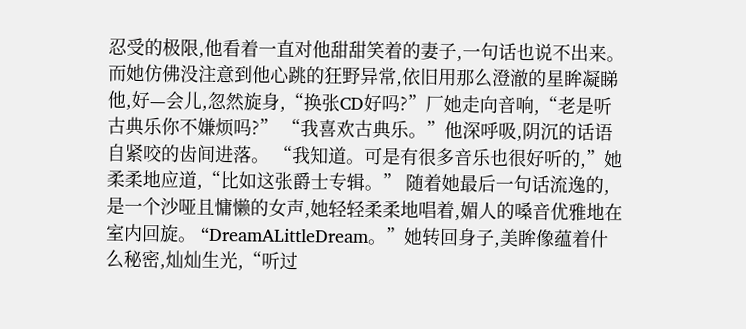忍受的极限,他看着一直对他甜甜笑着的妻子,一句话也说不出来。 而她仿佛没注意到他心跳的狂野异常,依旧用那么澄澈的星眸凝睇他,好—会儿,忽然旋身,“换张CD好吗?”厂她走向音响,“老是听古典乐你不嫌烦吗?” “我喜欢古典乐。”他深呼吸,阴沉的话语自紧咬的齿间进落。 “我知道。可是有很多音乐也很好听的,”她柔柔地应道,“比如这张爵士专辑。” 随着她最后一句话流逸的,是一个沙哑且慵懒的女声,她轻轻柔柔地唱着,媚人的嗓音优雅地在室内回旋。 “DreamALittleDream。”她转回身子,美眸像蕴着什么秘密,灿灿生光,“听过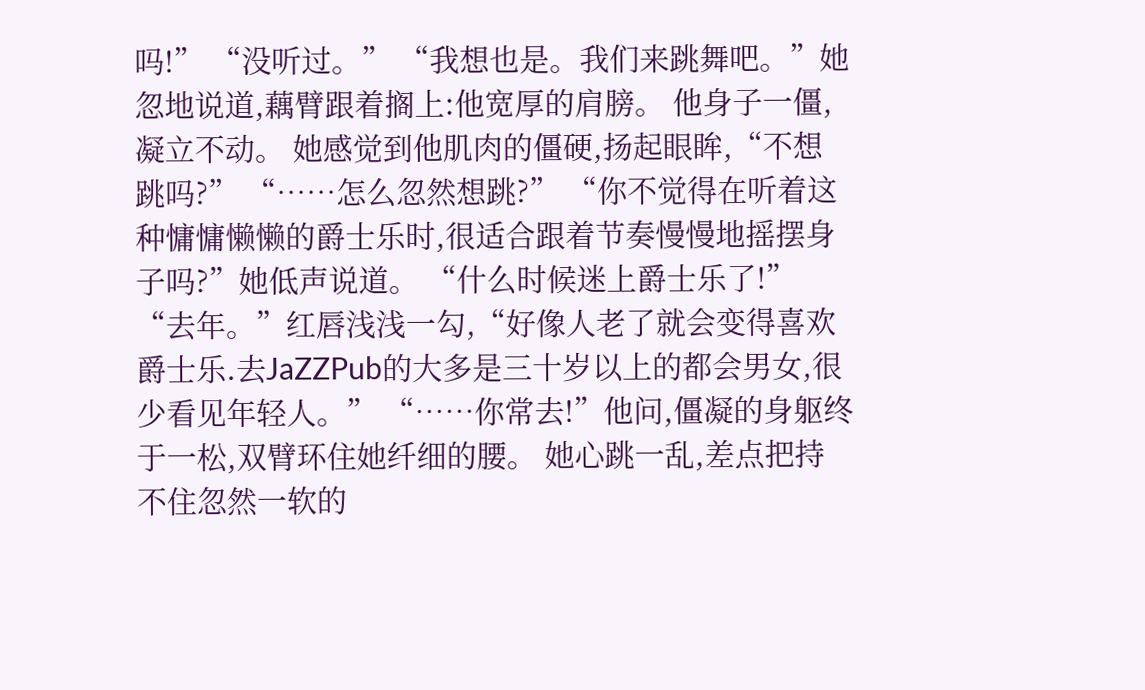吗!” “没听过。” “我想也是。我们来跳舞吧。”她忽地说道,藕臂跟着搁上:他宽厚的肩膀。 他身子一僵,凝立不动。 她感觉到他肌肉的僵硬,扬起眼眸,“不想跳吗?” “……怎么忽然想跳?” “你不觉得在听着这种慵慵懒懒的爵士乐时,很适合跟着节奏慢慢地摇摆身子吗?”她低声说道。 “什么时候迷上爵士乐了!” “去年。”红唇浅浅一勾,“好像人老了就会变得喜欢爵士乐.去JaZZPub的大多是三十岁以上的都会男女,很少看见年轻人。” “……你常去!”他问,僵凝的身躯终于一松,双臂环住她纤细的腰。 她心跳一乱,差点把持不住忽然一软的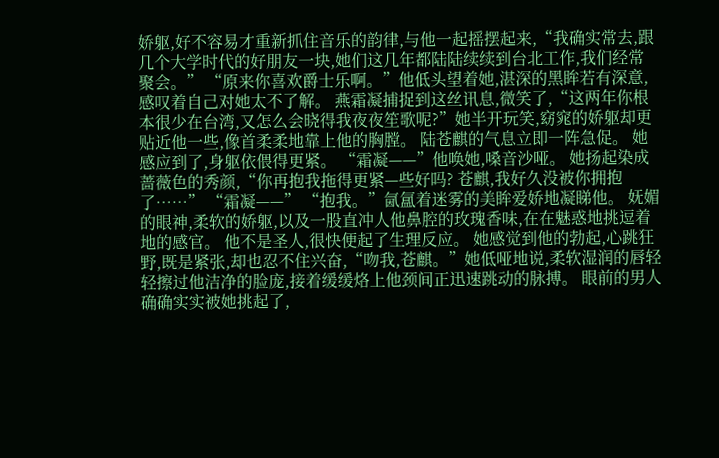娇躯,好不容易才重新抓住音乐的韵律,与他一起摇摆起来,“我确实常去,跟几个大学时代的好朋友一块,她们这几年都陆陆续续到台北工作,我们经常聚会。” “原来你喜欢爵士乐啊。”他低头望着她,湛深的黑眸若有深意,感叹着自己对她太不了解。 燕霜凝捕捉到这丝讯息,微笑了,“这两年你根本很少在台湾,又怎么会晓得我夜夜笙歌呢?”她半开玩笑,窈窕的娇躯却更贴近他一些,像首柔柔地靠上他的胸膛。 陆苍麒的气息立即一阵急促。 她感应到了,身躯依偎得更紧。 “霜凝——”他唤她,嗓音沙哑。 她扬起染成蔷薇色的秀颜,“你再抱我拖得更紧—些好吗? 苍麒,我好久没被你拥抱了……” “霜凝——” “抱我。”氤氲着迷雾的美眸爱娇地凝睇他。 妩媚的眼神,柔软的娇躯,以及一股直冲人他鼻腔的玫瑰香味,在在魅惑地挑逗着地的感官。 他不是圣人,很快便起了生理反应。 她感觉到他的勃起,心跳狂野,既是紧张,却也忍不住兴奋,“吻我,苍麒。”她低哑地说,柔软湿润的唇轻轻擦过他洁净的脸庞,接着缓缓烙上他颈间正迅速跳动的脉搏。 眼前的男人确确实实被她挑起了,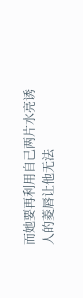而她要再利用自己两片水亮诱人的菱唇让他无法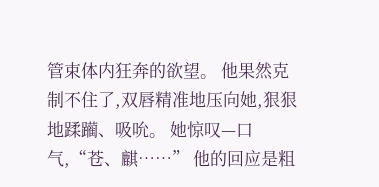管束体内狂奔的欲望。 他果然克制不住了,双唇精准地压向她,狠狠地蹂躏、吸吮。 她惊叹—口气,“苍、麒……” 他的回应是粗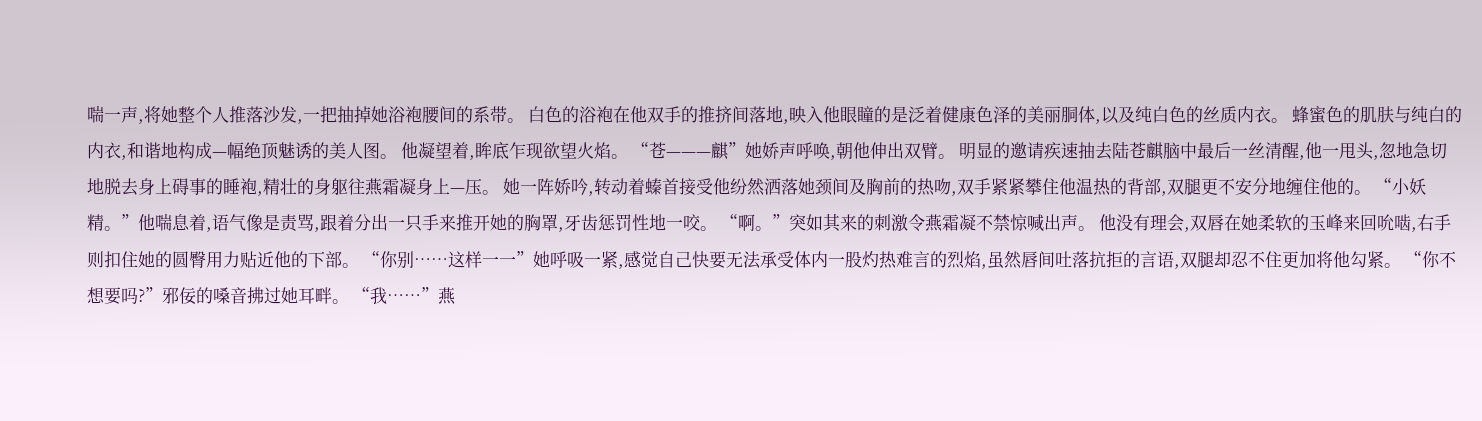喘一声,将她整个人推落沙发,一把抽掉她浴袍腰间的系带。 白色的浴袍在他双手的推挤间落地,映入他眼瞳的是泛着健康色泽的美丽胴体,以及纯白色的丝质内衣。 蜂蜜色的肌肤与纯白的内衣,和谐地构成—幅绝顶魅诱的美人图。 他凝望着,眸底乍现欲望火焰。 “苍———麒”她娇声呼唤,朝他伸出双臂。 明显的邀请疾速抽去陆苍麒脑中最后一丝清醒,他一甩头,忽地急切地脱去身上碍事的睡袍,精壮的身躯往燕霜凝身上—压。 她一阵娇吟,转动着螓首接受他纷然洒落她颈间及胸前的热吻,双手紧紧攀住他温热的背部,双腿更不安分地缠住他的。 “小妖精。”他喘息着,语气像是责骂,跟着分出一只手来推开她的胸罩,牙齿惩罚性地一咬。 “啊。”突如其来的刺激令燕霜凝不禁惊喊出声。 他没有理会,双唇在她柔软的玉峰来回吮啮,右手则扣住她的圆臀用力贴近他的下部。 “你别……这样一一”她呼吸一紧,感觉自己快要无法承受体内一股灼热难言的烈焰,虽然唇间吐落抗拒的言语,双腿却忍不住更加将他勾紧。 “你不想要吗?”邪佞的嗓音拂过她耳畔。 “我……”燕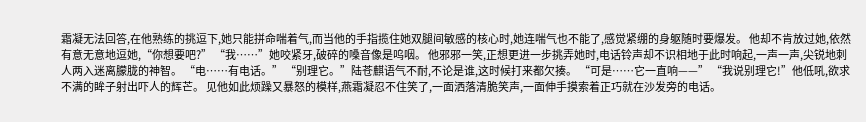霜凝无法回答,在他熟练的挑逗下,她只能拼命喘着气,而当他的手指揽住她双腿间敏感的核心时,她连喘气也不能了,感觉紧绷的身躯随时要爆发。 他却不肯放过她,依然有意无意地逗她,“你想要吧?” “我……”她咬紧牙,破碎的嗓音像是呜咽。 他邪邪一笑,正想更进一步挑弄她时,电话铃声却不识相地于此时响起,一声一声,尖锐地刺人两入迷离朦胧的神智。 “电……有电话。” “别理它。”陆苍麒语气不耐,不论是谁,这时候打来都欠揍。 “可是……它一直响——” “我说别理它!”他低吼,欲求不满的眸子射出吓人的辉芒。 见他如此烦躁又暴怒的模样,燕霜凝忍不住笑了,一面洒落清脆笑声,一面伸手摸索着正巧就在沙发旁的电话。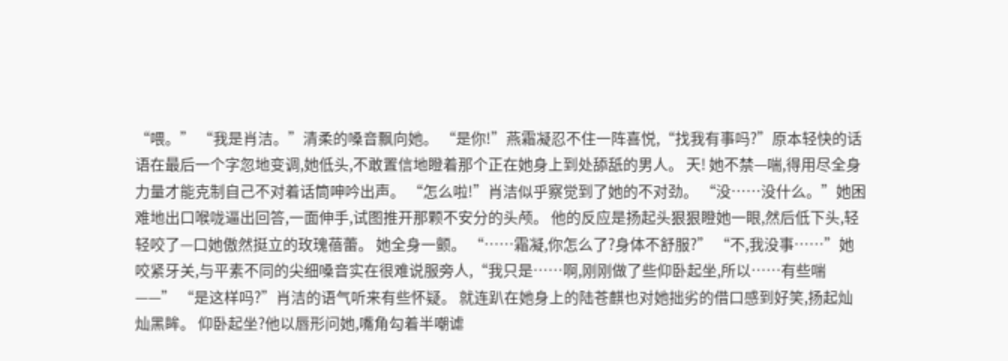“喂。” “我是肖洁。”清柔的嗓音飘向她。 “是你!”燕霜凝忍不住一阵喜悦,“找我有事吗?”原本轻快的话语在最后一个字忽地变调,她低头,不敢置信地瞪着那个正在她身上到处舔舐的男人。 天! 她不禁—喘,得用尽全身力量才能克制自己不对着话筒呻吟出声。 “怎么啦!”肖洁似乎察觉到了她的不对劲。 “没……没什么。”她困难地出口喉咙逼出回答,一面伸手,试图推开那颗不安分的头颅。 他的反应是扬起头狠狠瞪她一眼,然后低下头,轻轻咬了—口她傲然挺立的玫瑰蓓蕾。 她全身一颤。 “……霜凝,你怎么了?身体不舒服?” “不,我没事……”她咬紧牙关,与平素不同的尖细嗓音实在很难说服旁人,“我只是……啊,刚刚做了些仰卧起坐,所以……有些喘——” “是这样吗?”肖洁的语气听来有些怀疑。 就连趴在她身上的陆苍麒也对她拙劣的借口感到好笑,扬起灿灿黑眸。 仰卧起坐?他以唇形问她,嘴角勾着半嘲谑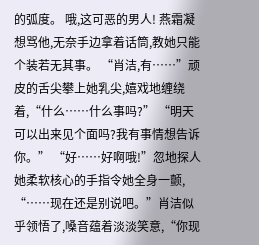的弧度。 哦,这可恶的男人! 燕霜凝想骂他,无奈手边拿着话筒,教她只能个装若无其事。 “肖洁,有……”顽皮的舌尖攀上她乳尖,嬉戏地缠绕着,“什么……什么事吗?” “明天可以出来见个面吗?我有事情想告诉你。” “好……好啊哦!”忽地探人她柔软核心的手指令她全身一颤, “……现在还是别说吧。”肖洁似乎领悟了,嗓音蕴着淡淡笑意,“你现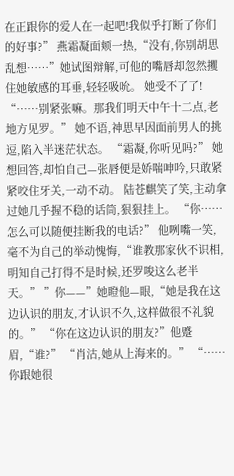在正跟你的爱人在一起吧!我似乎打断了你们的好事?” 燕霜凝面颊一热,“没有,你别胡思乱想……”她试图辩解,可他的嘴唇却忽然攫住她敏感的耳垂,轻轻吸吮。 她受不了了! “……别紧张嘛。那我们明天中午十二点,老地方见罗。” 她不语,神思早因面前男人的挑逗,陷入半迷茫状态。 “霜凝,你听见吗?” 她想回答,却怕自己—张唇便是娇喘呻吟,只敢紧紧咬住牙关,一动不动。 陆苍麒笑了笑,主动拿过她几乎握不稳的话筒,狠狠挂上。 “你……怎么可以随便挂断我的电话?” 他咧嘴一笑,毫不为自己的举动愧悔,“谁教那家伙不识相,明知自己打得不是时候,还罗唆这么老半天。” ”你——”她瞪他—眼,“她是我在这边认识的朋友,才认识不久,这样做很不礼貌的。” “你在这边认识的朋友?”他蹙眉,“谁?” “肖沽,她从上海来的。” “……你跟她很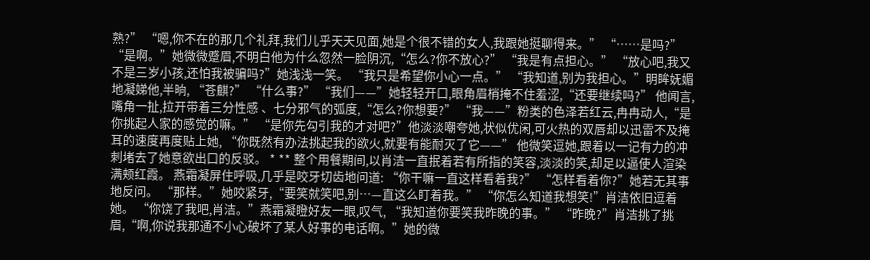熟?” “嗯,你不在的那几个礼拜,我们儿乎天天见面,她是个很不错的女人,我跟她挺聊得来。” “……是吗?” “是啊。”她微微蹙眉,不明白他为什么忽然一脸阴沉,“怎么?你不放心?” “我是有点担心。” “放心吧,我又不是三岁小孩,还怕我被骗吗?”她浅浅一笑。 “我只是希望你小心一点。” “我知道,别为我担心。”明眸妩媚地凝娣他,半晌, “苍麒?” “什么事?” “我们——”她轻轻开口,眼角眉梢掩不住羞涩,“还要继续吗?” 他闻言,嘴角一扯,拉开带着三分性感 、七分邪气的弧度,“怎么?你想要?” “我——”粉类的色泽若红云,冉冉动人,“是你挑起人家的感觉的嘛。” “是你先勾引我的才对吧?”他淡淡嘲夸她,状似优闲,可火热的双唇却以迅雷不及掩耳的速度再度贴上她, “你既然有办法挑起我的欲火,就要有能耐灭了它——” 他微笑逗她,跟着以一记有力的冲刺堵去了她意欲出口的反驳。 * ** 整个用餐期间,以肖洁一直抿着若有所指的笑容,淡淡的笑,却足以逼使人渲染满颊红霞。 燕霜凝屏住呼吸,几乎是咬牙切齿地问道: “你干嘛一直这样看着我?” “怎样看着你?”她若无其事地反问。 “那样。”她咬紧牙,“要笑就笑吧,别…—直这么盯着我。” “你怎么知道我想笑!”肖洁依旧逗着她。 “你饶了我吧,肖洁。”燕霜凝瞪好友一眼,叹气, “我知道你要笑我昨晚的事。” “昨晚?”肖洁挑了挑眉,“啊,你说我那通不小心破坏了某人好事的电话啊。”她的微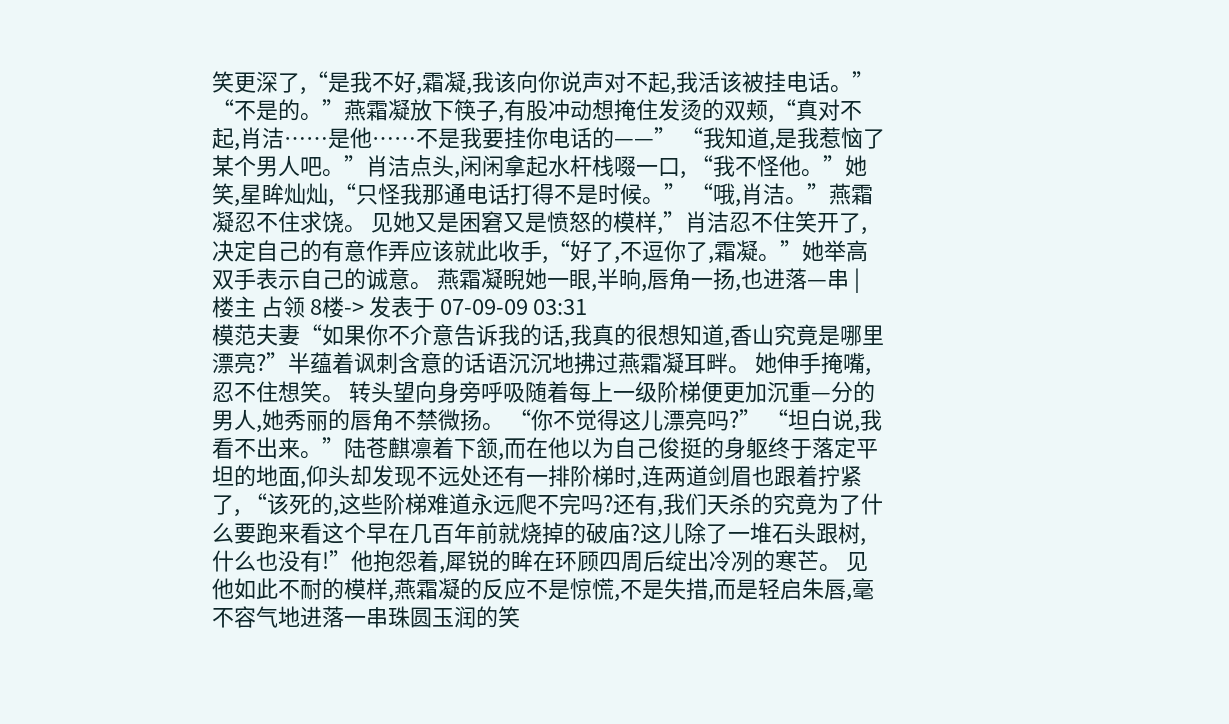笑更深了,“是我不好,霜凝,我该向你说声对不起,我活该被挂电话。” “不是的。”燕霜凝放下筷子,有股冲动想掩住发烫的双颊,“真对不起,肖洁……是他……不是我要挂你电话的——” “我知道,是我惹恼了某个男人吧。”肖洁点头,闲闲拿起水杆栈啜一口, “我不怪他。”她笑,星眸灿灿,“只怪我那通电话打得不是时候。” “哦,肖洁。”燕霜凝忍不住求饶。 见她又是困窘又是愤怒的模样,”肖洁忍不住笑开了,决定自己的有意作弄应该就此收手,“好了,不逗你了,霜凝。”她举高双手表示自己的诚意。 燕霜凝睨她一眼,半晌,唇角一扬,也进落—串 |
楼主 占领 8楼-> 发表于 07-09-09 03:31
模范夫妻“如果你不介意告诉我的话,我真的很想知道,香山究竟是哪里漂亮?”半蕴着讽刺含意的话语沉沉地拂过燕霜凝耳畔。 她伸手掩嘴,忍不住想笑。 转头望向身旁呼吸随着每上一级阶梯便更加沉重—分的男人,她秀丽的唇角不禁微扬。 “你不觉得这儿漂亮吗?” “坦白说,我看不出来。”陆苍麒凛着下颔,而在他以为自己俊挺的身躯终于落定平坦的地面,仰头却发现不远处还有一排阶梯时,连两道剑眉也跟着拧紧了, “该死的,这些阶梯难道永远爬不完吗?还有,我们天杀的究竟为了什么要跑来看这个早在几百年前就烧掉的破庙?这儿除了一堆石头跟树,什么也没有!”他抱怨着,犀锐的眸在环顾四周后绽出冷冽的寒芒。 见他如此不耐的模样,燕霜凝的反应不是惊慌,不是失措,而是轻启朱唇,毫不容气地进落一串珠圆玉润的笑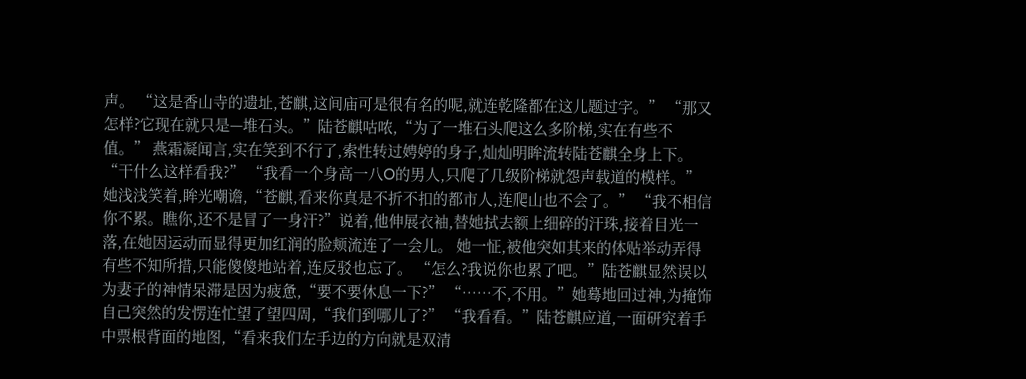声。 “这是香山寺的遗址,苍麒,这间庙可是很有名的呢,就连乾隆都在这儿题过字。” “那又怎样?它现在就只是—堆石头。”陆苍麒咕哝,“为了一堆石头爬这么多阶梯,实在有些不值。” 燕霜凝闻言,实在笑到不行了,索性转过娉婷的身子,灿灿明眸流转陆苍麒全身上下。 “干什么这样看我?” “我看一个身高一八O的男人,只爬了几级阶梯就怨声载道的模样。”她浅浅笑着,眸光嘲谵,“苍麒,看来你真是不折不扣的都市人,连爬山也不会了。” “我不相信你不累。瞧你,还不是冒了一身汗?”说着,他伸展衣袖,替她拭去额上细碎的汗珠,接着目光一落,在她因运动而显得更加红润的脸颊流连了一会儿。 她一怔,被他突如其来的体贴举动弄得有些不知所措,只能傻傻地站着,连反驳也忘了。 “怎么?我说你也累了吧。”陆苍麒显然误以为妻子的神情呆滞是因为疲惫,“要不要休息一下?” “……不,不用。”她蓦地回过神,为掩饰自己突然的发愣连忙望了望四周,“我们到哪儿了?” “我看看。”陆苍麒应道,一面研究着手中票根背面的地图,“看来我们左手边的方向就是双清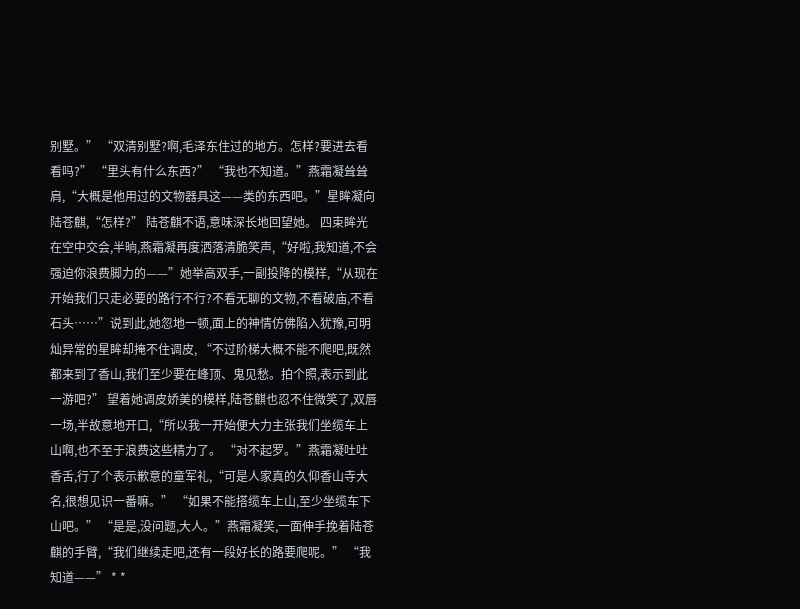别墅。” “双清别墅?啊,毛泽东住过的地方。怎样?要进去看看吗?” “里头有什么东西?” “我也不知道。”燕霜凝耸耸肩,“大概是他用过的文物器具这——类的东西吧。”星眸凝向陆苍麒,“怎样?” 陆苍麒不语,意味深长地回望她。 四束眸光在空中交会,半晌,燕霜凝再度洒落清脆笑声,“好啦,我知道,不会强迫你浪费脚力的——”她举高双手,一副投降的模样,“从现在开始我们只走必要的路行不行?不看无聊的文物,不看破庙,不看石头……”说到此,她忽地一顿,面上的神情仿佛陷入犹豫,可明灿异常的星眸却掩不住调皮, “不过阶梯大概不能不爬吧,既然都来到了香山,我们至少要在峰顶、鬼见愁。拍个照,表示到此一游吧?” 望着她调皮娇美的模样,陆苍麒也忍不住微笑了,双唇一场,半故意地开口,“所以我一开始便大力主张我们坐缆车上山啊,也不至于浪费这些精力了。 “对不起罗。”燕霜凝吐吐香舌,行了个表示歉意的童军礼,“可是人家真的久仰香山寺大名,很想见识一番嘛。” “如果不能搭缆车上山,至少坐缆车下山吧。” “是是,没问题,大人。”燕霜凝笑,一面伸手挽着陆苍麒的手臂,“我们继续走吧,还有一段好长的路要爬呢。” “我知道——” * *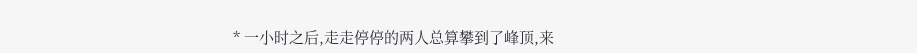* 一小时之后,走走停停的两人总算攀到了峰顶,来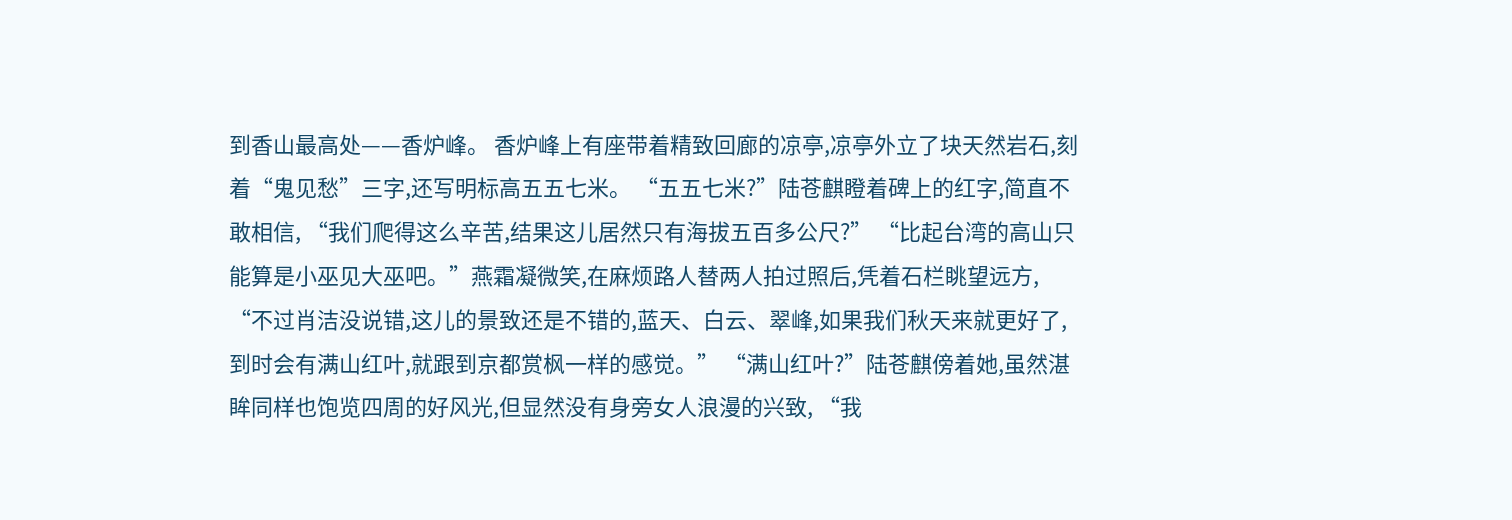到香山最高处——香炉峰。 香炉峰上有座带着精致回廊的凉亭,凉亭外立了块天然岩石,刻着“鬼见愁”三字,还写明标高五五七米。 “五五七米?”陆苍麒瞪着碑上的红字,简直不敢相信, “我们爬得这么辛苦,结果这儿居然只有海拔五百多公尺?” “比起台湾的高山只能算是小巫见大巫吧。”燕霜凝微笑,在麻烦路人替两人拍过照后,凭着石栏眺望远方, “不过肖洁没说错,这儿的景致还是不错的,蓝天、白云、翠峰,如果我们秋天来就更好了,到时会有满山红叶,就跟到京都赏枫一样的感觉。” “满山红叶?”陆苍麒傍着她,虽然湛眸同样也饱览四周的好风光,但显然没有身旁女人浪漫的兴致, “我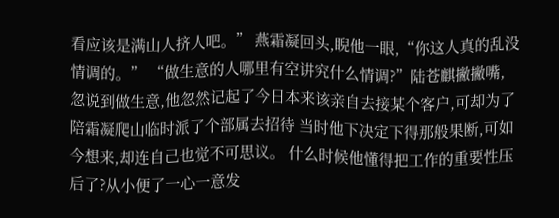看应该是满山人挤人吧。” 燕霜凝回头,睨他一眼,“你这人真的乱没情调的。” “做生意的人哪里有空讲究什么情调?”陆苍麒撇撇嘴,忽说到做生意,他忽然记起了今日本来该亲自去接某个客户,可却为了陪霜凝爬山临时派了个部属去招待 当时他下决定下得那般果断,可如今想来,却连自己也觉不可思议。 什么时候他懂得把工作的重要性压后了?从小便了一心一意发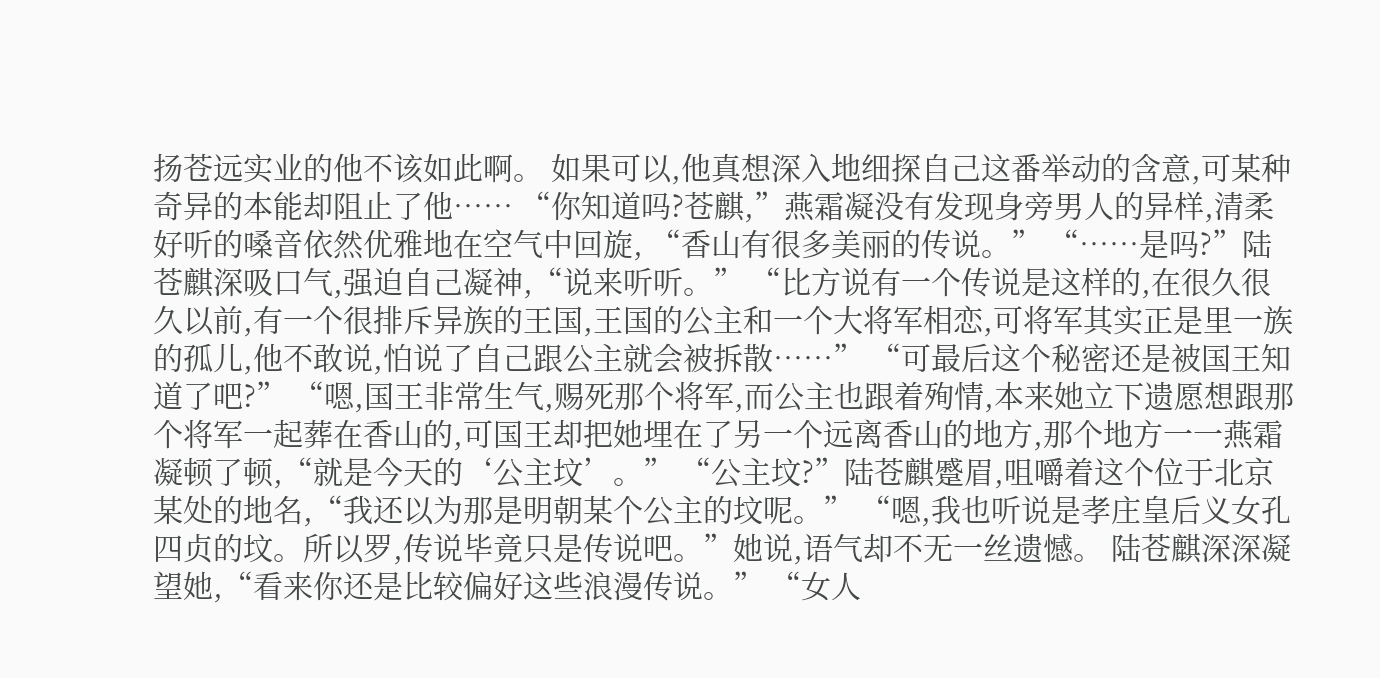扬苍远实业的他不该如此啊。 如果可以,他真想深入地细探自己这番举动的含意,可某种奇异的本能却阻止了他…… “你知道吗?苍麒,”燕霜凝没有发现身旁男人的异样,清柔好听的嗓音依然优雅地在空气中回旋, “香山有很多美丽的传说。” “……是吗?”陆苍麒深吸口气,强迫自己凝神,“说来听听。” “比方说有一个传说是这样的,在很久很久以前,有一个很排斥异族的王国,王国的公主和一个大将军相恋,可将军其实正是里一族的孤儿,他不敢说,怕说了自己跟公主就会被拆散……” “可最后这个秘密还是被国王知道了吧?” “嗯,国王非常生气,赐死那个将军,而公主也跟着殉情,本来她立下遗愿想跟那个将军一起葬在香山的,可国王却把她埋在了另一个远离香山的地方,那个地方一一燕霜凝顿了顿,“就是今天的‘公主坟’。” “公主坟?”陆苍麒蹙眉,咀嚼着这个位于北京某处的地名,“我还以为那是明朝某个公主的坟呢。” “嗯,我也听说是孝庄皇后义女孔四贞的坟。所以罗,传说毕竟只是传说吧。”她说,语气却不无一丝遗憾。 陆苍麒深深凝望她,“看来你还是比较偏好这些浪漫传说。” “女人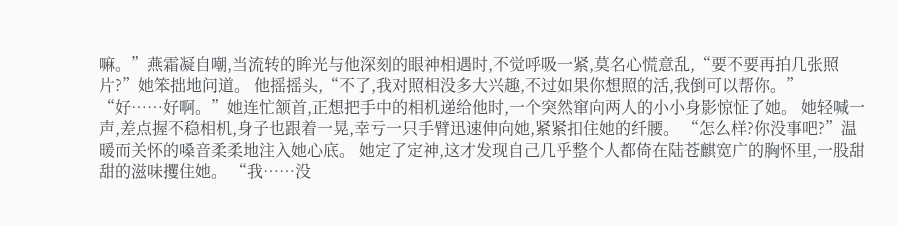嘛。”燕霜凝自嘲,当流转的眸光与他深刻的眼神相遇时,不觉呼吸一紧,莫名心慌意乱,“要不要再拍几张照片?”她笨拙地问道。 他摇摇头,“不了,我对照相没多大兴趣,不过如果你想照的活,我倒可以帮你。” “好……好啊。”她连忙颔首,正想把手中的相机递给他时,一个突然窜向两人的小小身影惊怔了她。 她轻喊一声,差点握不稳相机,身子也跟着一晃,幸亏一只手臂迅速伸向她,紧紧扣住她的纤腰。 “怎么样?你没事吧?”温暖而关怀的嗓音柔柔地注入她心底。 她定了定神,这才发现自己几乎整个人都倚在陆苍麒宽广的胸怀里,一股甜甜的滋味攫住她。 “我……没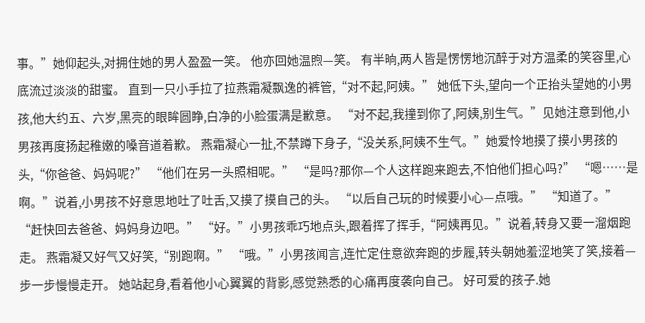事。”她仰起头,对拥住她的男人盈盈一笑。 他亦回她温煦—笑。 有半晌,两人皆是愣愣地沉醉于对方温柔的笑容里,心底流过淡淡的甜蜜。 直到一只小手拉了拉燕霜凝飘逸的裤管,“对不起,阿姨。” 她低下头,望向一个正抬头望她的小男孩,他大约五、六岁,黑亮的眼眸圆睁,白净的小脸蛋满是歉意。 “对不起,我撞到你了,阿姨,别生气。”见她注意到他,小男孩再度扬起稚嫩的嗓音道着歉。 燕霜凝心一扯,不禁蹲下身子,“没关系,阿姨不生气。”她爱怜地摸了摸小男孩的头,“你爸爸、妈妈呢?” “他们在另一头照相呢。” “是吗?那你—个人这样跑来跑去,不怕他们担心吗?” “嗯……是啊。”说着,小男孩不好意思地吐了吐舌,又摸了摸自己的头。 “以后自己玩的时候要小心—点哦。” “知道了。” “赶快回去爸爸、妈妈身边吧。” “好。”小男孩乖巧地点头,跟着挥了挥手,“阿姨再见。”说着,转身又要一溜烟跑走。 燕霜凝又好气又好笑,“别跑啊。” “哦。”小男孩闻言,连忙定住意欲奔跑的步履,转头朝她羞涩地笑了笑,接着—步一步慢慢走开。 她站起身,看着他小心翼翼的背影,感觉熟悉的心痛再度袭向自己。 好可爱的孩子.她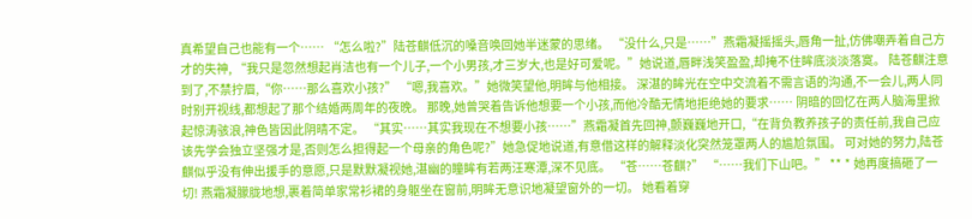真希望自己也能有一个…… “怎么啦?”陆苍麒低沉的嗓音唤回她半迷蒙的思绪。 “没什么,只是……”燕霜凝摇摇头,唇角一扯,仿佛嘲弄着自己方才的失神, “我只是忽然想起肖洁也有一个儿子,一个小男孩,才三岁大,也是好可爱呢。”她说道,唇畔浅笑盈盈,却掩不住眸底淡淡落寞。 陆苍麒注意到了,不禁拧眉,“你……那么喜欢小孩?” “嗯,我喜欢。”她微笑望他,明眸与他相接。 深湛的眸光在空中交流着不需言语的沟通,不一会儿,两人同时别开视线,都想起了那个结婚两周年的夜晚。 那晚,她曾哭着告诉他想要一个小孩,而他冷酷无情地拒绝她的要求…… 阴暗的回忆在两人脑海里掀起惊涛骇浪,神色皆因此阴晴不定。 “其实……其实我现在不想要小孩……”燕霜凝首先回神,颤巍巍地开口,“在背负教养孩子的责任前,我自己应该先学会独立坚强才是,否则怎么担得起一个母亲的角色呢?”她急促地说道,有意借这样的解释淡化突然笼罩两人的尴尬氛围。 可对她的努力,陆苍麒似乎没有伸出援手的意愿,只是默默凝视她,湛幽的瞳眸有若两汪寒潭,深不见底。 “苍……苍麒?” “……我们下山吧。” ** * 她再度搞砸了一切! 燕霜凝朦胧地想,裹着简单家常衫裙的身躯坐在窗前,明眸无意识地凝望窗外的一切。 她看着穿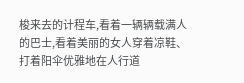梭来去的计程车,看着一辆辆载满人的巴士,看着美丽的女人穿着凉鞋、打着阳伞优雅地在人行道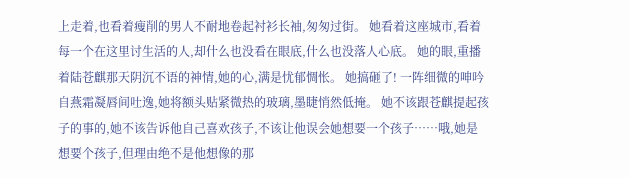上走着,也看着瘦削的男人不耐地卷起衬衫长袖,匆匆过街。 她看着这座城市,看着每一个在这里讨生活的人,却什么也没看在眼底,什么也没落人心底。 她的眼,重播着陆苍麒那天阴沉不语的神情,她的心,满是忧郁惆怅。 她搞砸了! 一阵细微的呻吟自燕霜凝唇间吐逸,她将额头贴紧微热的玻璃,墨睫悄然低掩。 她不该跟苍麒提起孩子的事的,她不该告诉他自己喜欢孩子,不该让他误会她想要一个孩子……哦,她是想要个孩子,但理由绝不是他想像的那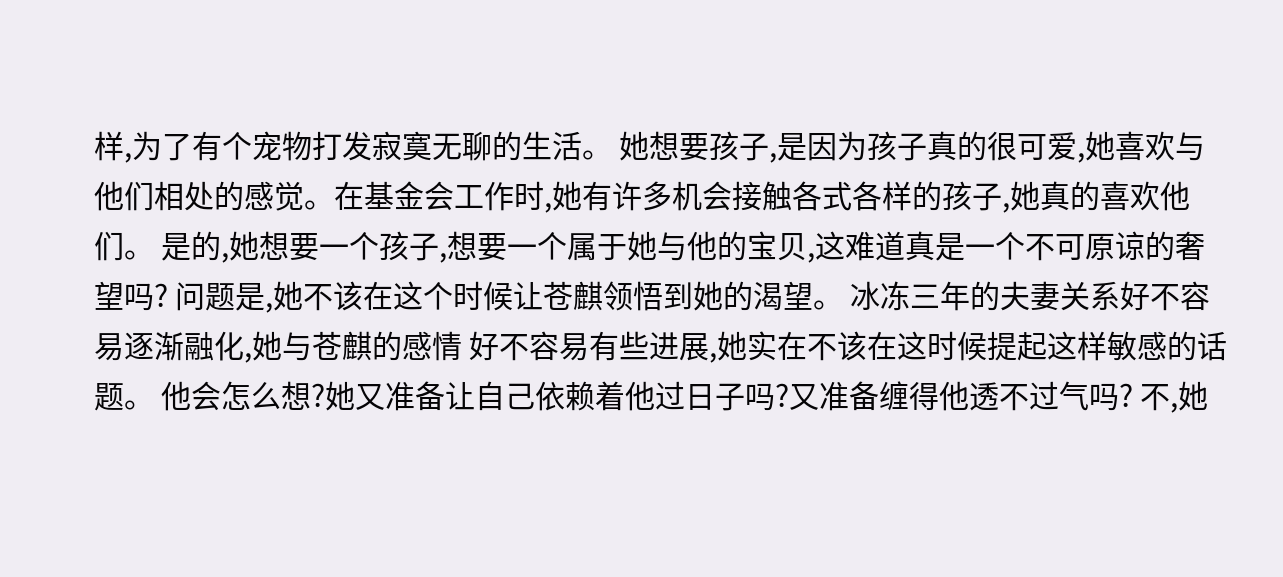样,为了有个宠物打发寂寞无聊的生活。 她想要孩子,是因为孩子真的很可爱,她喜欢与他们相处的感觉。在基金会工作时,她有许多机会接触各式各样的孩子,她真的喜欢他们。 是的,她想要一个孩子,想要一个属于她与他的宝贝,这难道真是一个不可原谅的奢望吗? 问题是,她不该在这个时候让苍麒领悟到她的渴望。 冰冻三年的夫妻关系好不容易逐渐融化,她与苍麒的感情 好不容易有些进展,她实在不该在这时候提起这样敏感的话题。 他会怎么想?她又准备让自己依赖着他过日子吗?又准备缠得他透不过气吗? 不,她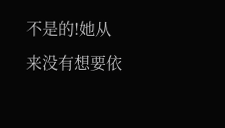不是的!她从来没有想要依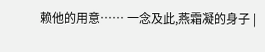赖他的用意…… 一念及此,燕霜凝的身子 |